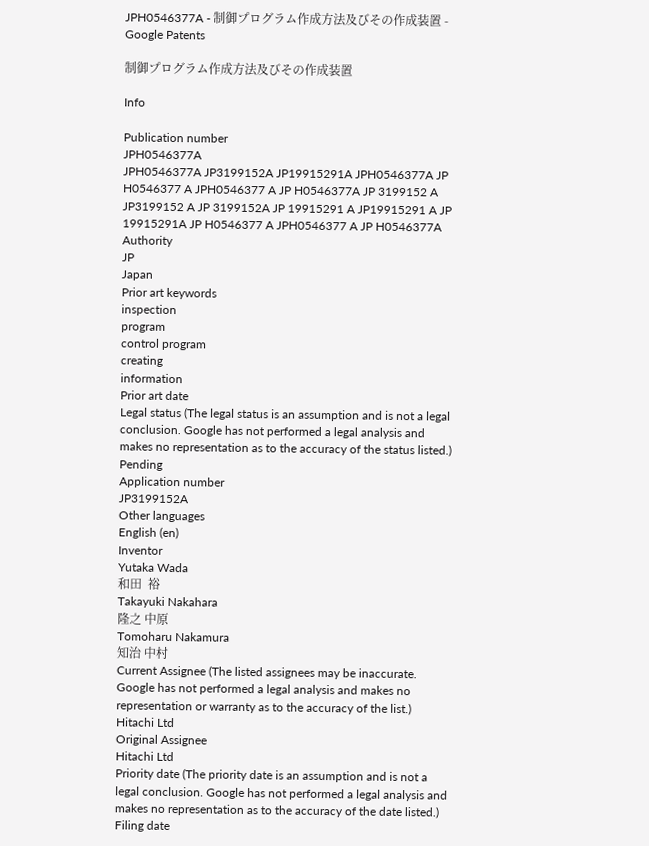JPH0546377A - 制御プログラム作成方法及びその作成装置 - Google Patents

制御プログラム作成方法及びその作成装置

Info

Publication number
JPH0546377A
JPH0546377A JP3199152A JP19915291A JPH0546377A JP H0546377 A JPH0546377 A JP H0546377A JP 3199152 A JP3199152 A JP 3199152A JP 19915291 A JP19915291 A JP 19915291A JP H0546377 A JPH0546377 A JP H0546377A
Authority
JP
Japan
Prior art keywords
inspection
program
control program
creating
information
Prior art date
Legal status (The legal status is an assumption and is not a legal conclusion. Google has not performed a legal analysis and makes no representation as to the accuracy of the status listed.)
Pending
Application number
JP3199152A
Other languages
English (en)
Inventor
Yutaka Wada
和田  裕
Takayuki Nakahara
隆之 中原
Tomoharu Nakamura
知治 中村
Current Assignee (The listed assignees may be inaccurate. Google has not performed a legal analysis and makes no representation or warranty as to the accuracy of the list.)
Hitachi Ltd
Original Assignee
Hitachi Ltd
Priority date (The priority date is an assumption and is not a legal conclusion. Google has not performed a legal analysis and makes no representation as to the accuracy of the date listed.)
Filing date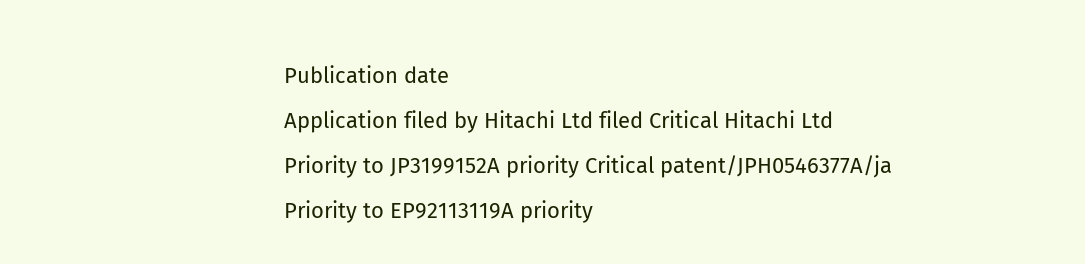Publication date
Application filed by Hitachi Ltd filed Critical Hitachi Ltd
Priority to JP3199152A priority Critical patent/JPH0546377A/ja
Priority to EP92113119A priority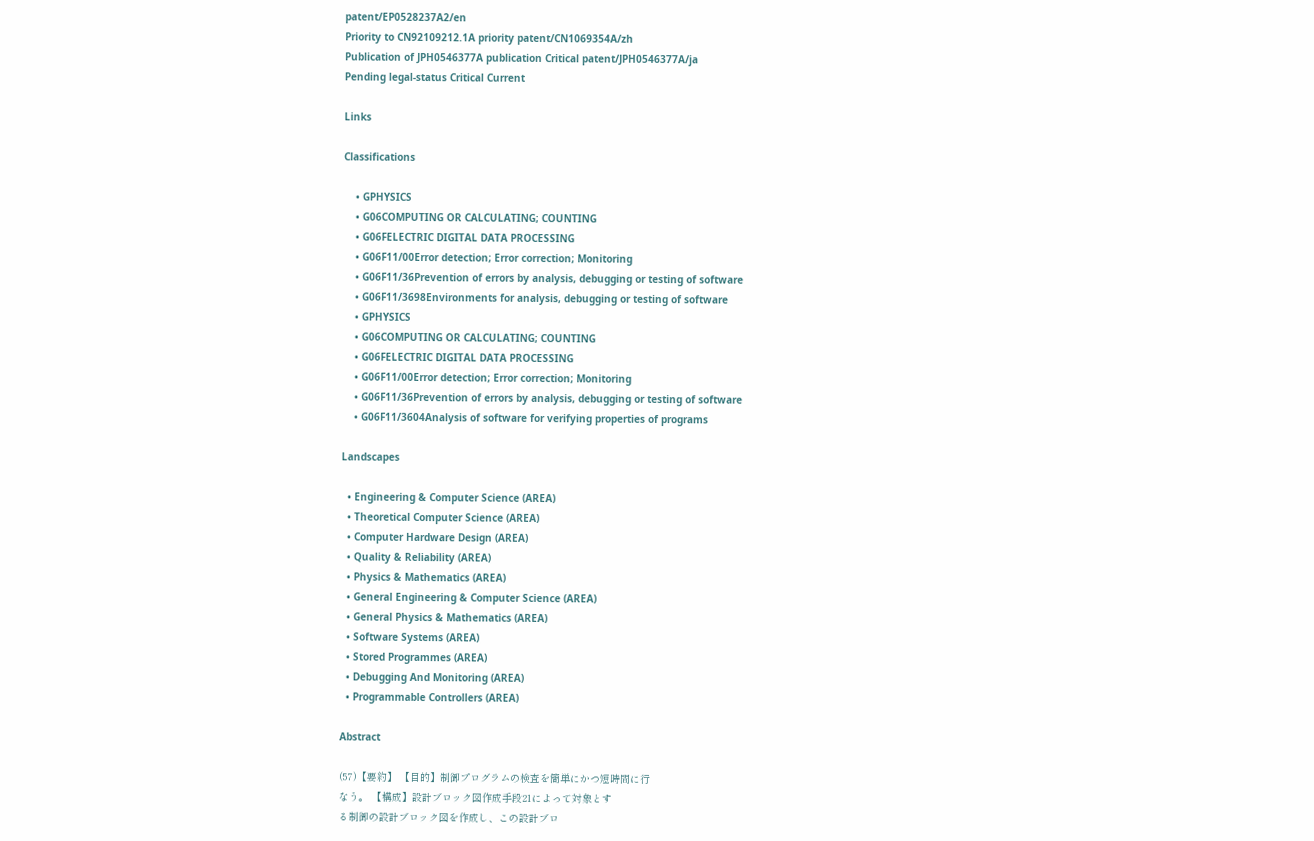patent/EP0528237A2/en
Priority to CN92109212.1A priority patent/CN1069354A/zh
Publication of JPH0546377A publication Critical patent/JPH0546377A/ja
Pending legal-status Critical Current

Links

Classifications

    • GPHYSICS
    • G06COMPUTING OR CALCULATING; COUNTING
    • G06FELECTRIC DIGITAL DATA PROCESSING
    • G06F11/00Error detection; Error correction; Monitoring
    • G06F11/36Prevention of errors by analysis, debugging or testing of software
    • G06F11/3698Environments for analysis, debugging or testing of software
    • GPHYSICS
    • G06COMPUTING OR CALCULATING; COUNTING
    • G06FELECTRIC DIGITAL DATA PROCESSING
    • G06F11/00Error detection; Error correction; Monitoring
    • G06F11/36Prevention of errors by analysis, debugging or testing of software
    • G06F11/3604Analysis of software for verifying properties of programs

Landscapes

  • Engineering & Computer Science (AREA)
  • Theoretical Computer Science (AREA)
  • Computer Hardware Design (AREA)
  • Quality & Reliability (AREA)
  • Physics & Mathematics (AREA)
  • General Engineering & Computer Science (AREA)
  • General Physics & Mathematics (AREA)
  • Software Systems (AREA)
  • Stored Programmes (AREA)
  • Debugging And Monitoring (AREA)
  • Programmable Controllers (AREA)

Abstract

(57)【要約】 【目的】制御プログラムの検査を簡単にかつ短時間に行
なう。 【構成】設計ブロック図作成手段21によって対象とす
る制御の設計ブロック図を作成し、この設計ブロ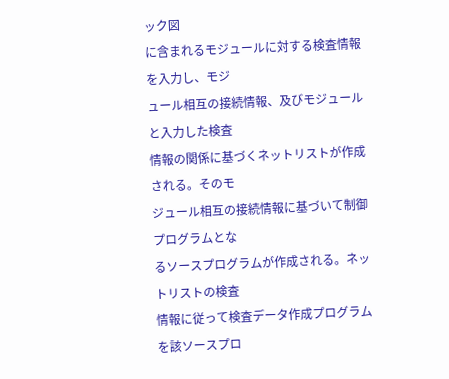ック図
に含まれるモジュールに対する検査情報を入力し、モジ
ュール相互の接続情報、及びモジュールと入力した検査
情報の関係に基づくネットリストが作成される。そのモ
ジュール相互の接続情報に基づいて制御プログラムとな
るソースプログラムが作成される。ネットリストの検査
情報に従って検査データ作成プログラムを該ソースプロ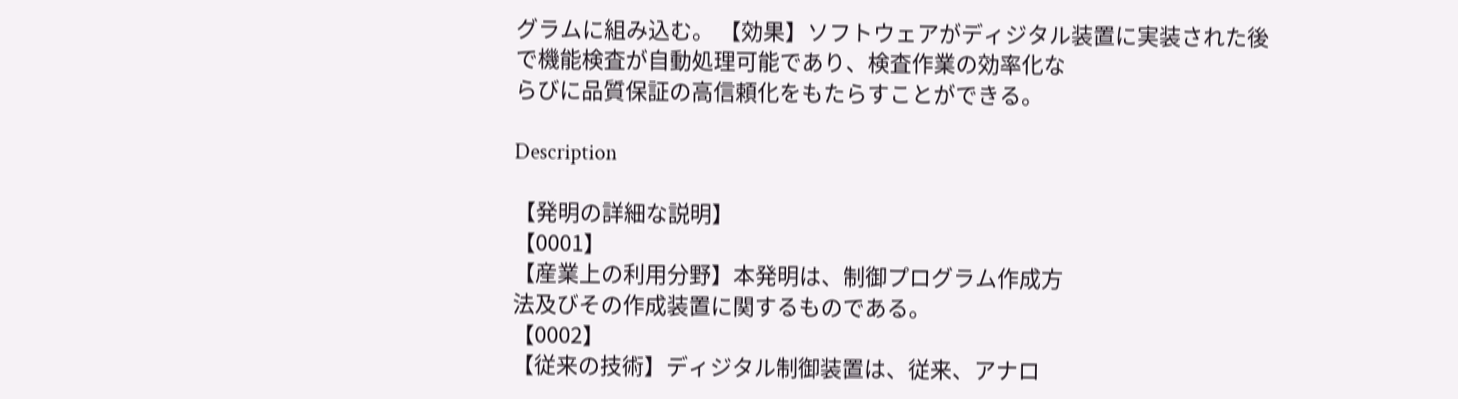グラムに組み込む。 【効果】ソフトウェアがディジタル装置に実装された後
で機能検査が自動処理可能であり、検査作業の効率化な
らびに品質保証の高信頼化をもたらすことができる。

Description

【発明の詳細な説明】
【0001】
【産業上の利用分野】本発明は、制御プログラム作成方
法及びその作成装置に関するものである。
【0002】
【従来の技術】ディジタル制御装置は、従来、アナロ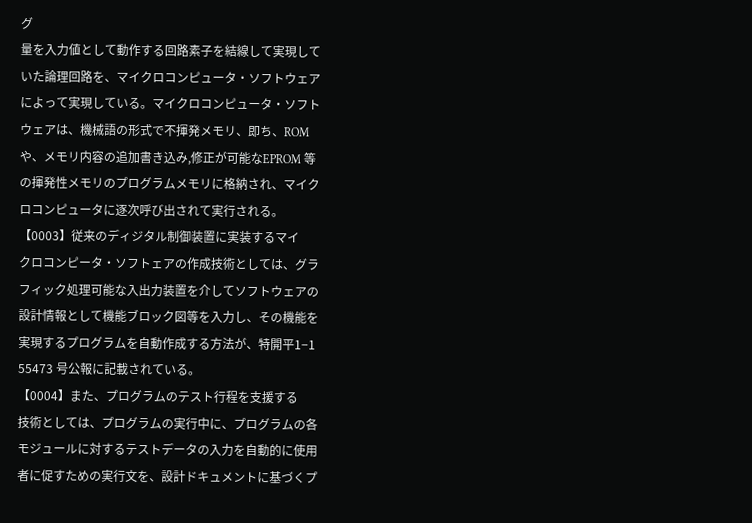グ
量を入力値として動作する回路素子を結線して実現して
いた論理回路を、マイクロコンピュータ・ソフトウェア
によって実現している。マイクロコンピュータ・ソフト
ウェアは、機械語の形式で不揮発メモリ、即ち、ROM
や、メモリ内容の追加書き込み,修正が可能なEPROM 等
の揮発性メモリのプログラムメモリに格納され、マイク
ロコンピュータに逐次呼び出されて実行される。
【0003】従来のディジタル制御装置に実装するマイ
クロコンピータ・ソフトェアの作成技術としては、グラ
フィック処理可能な入出力装置を介してソフトウェアの
設計情報として機能ブロック図等を入力し、その機能を
実現するプログラムを自動作成する方法が、特開平1−1
55473 号公報に記載されている。
【0004】また、プログラムのテスト行程を支援する
技術としては、プログラムの実行中に、プログラムの各
モジュールに対するテストデータの入力を自動的に使用
者に促すための実行文を、設計ドキュメントに基づくプ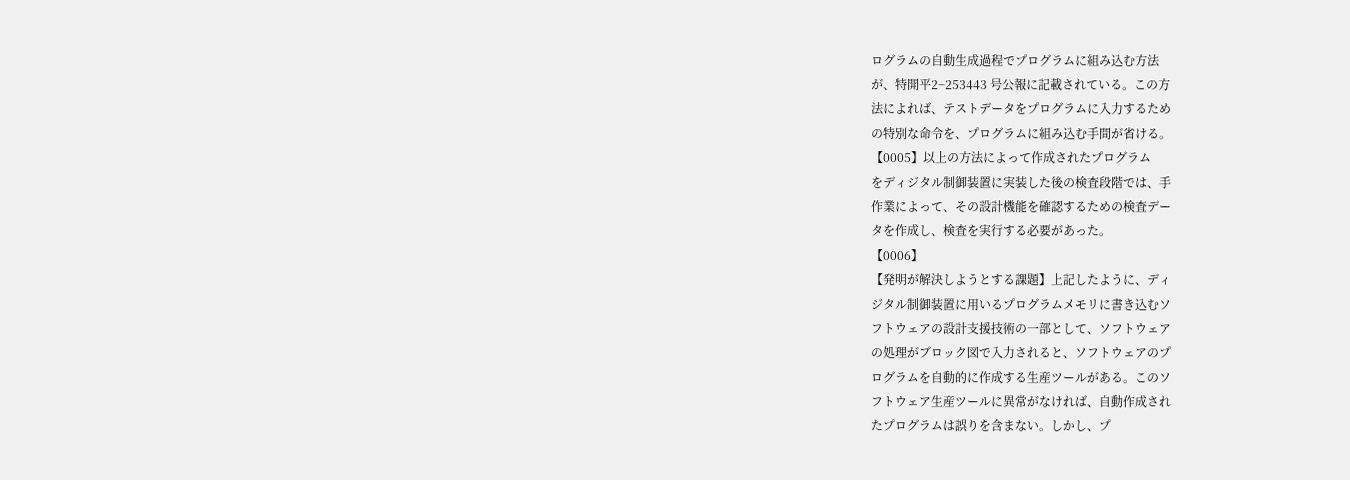ログラムの自動生成過程でプログラムに組み込む方法
が、特開平2−253443 号公報に記載されている。この方
法によれば、テストデータをプログラムに入力するため
の特別な命令を、プログラムに組み込む手間が省ける。
【0005】以上の方法によって作成されたプログラム
をディジタル制御装置に実装した後の検査段階では、手
作業によって、その設計機能を確認するための検査デー
タを作成し、検査を実行する必要があった。
【0006】
【発明が解決しようとする課題】上記したように、ディ
ジタル制御装置に用いるプログラムメモリに書き込むソ
フトウェアの設計支援技術の一部として、ソフトウェア
の処理がブロック図で入力されると、ソフトウェアのプ
ログラムを自動的に作成する生産ツールがある。このソ
フトウェア生産ツールに異常がなければ、自動作成され
たプログラムは誤りを含まない。しかし、プ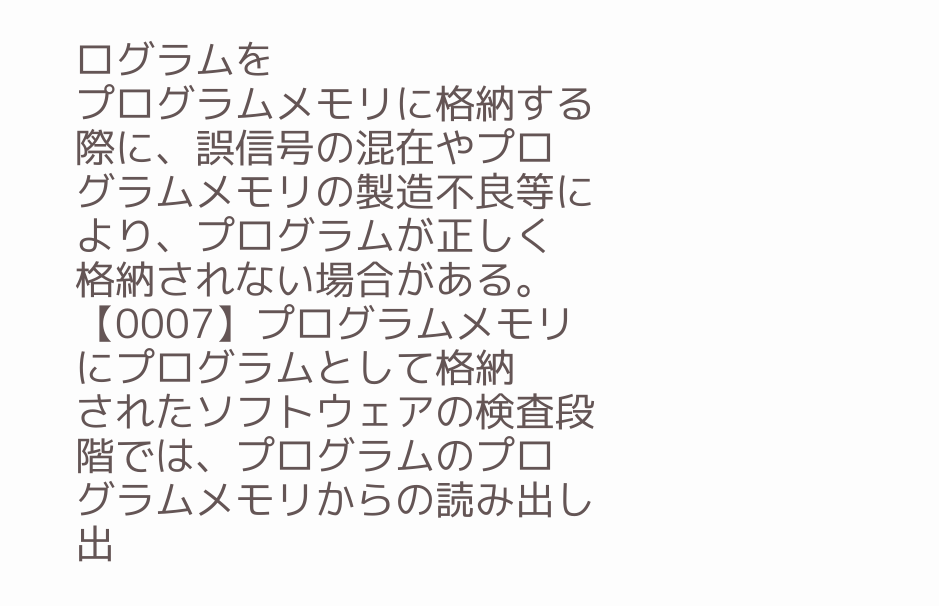ログラムを
プログラムメモリに格納する際に、誤信号の混在やプロ
グラムメモリの製造不良等により、プログラムが正しく
格納されない場合がある。
【0007】プログラムメモリにプログラムとして格納
されたソフトウェアの検査段階では、プログラムのプロ
グラムメモリからの読み出し出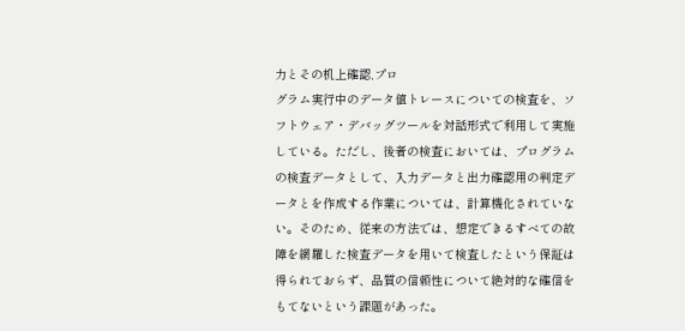力とその机上確認,プロ
グラム実行中のデータ値トレースについての検査を、ソ
フトウェア・デバッグツールを対話形式で利用して実施
している。ただし、後者の検査においては、プログラム
の検査データとして、入力データと出力確認用の判定デ
ータとを作成する作業については、計算機化されていな
い。そのため、従来の方法では、想定できるすべての故
障を網羅した検査データを用いて検査したという保証は
得られておらず、品質の信頼性について絶対的な確信を
もてないという課題があった。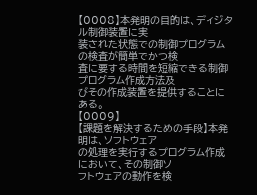【0008】本発明の目的は、ディジタル制御装置に実
装された状態での制御プログラムの検査が簡単でかつ検
査に要する時間を短縮できる制御プログラム作成方法及
びその作成装置を提供することにある。
【0009】
【課題を解決するための手段】本発明は、ソフトウェア
の処理を実行するプログラム作成において、その制御ソ
フトウェアの動作を検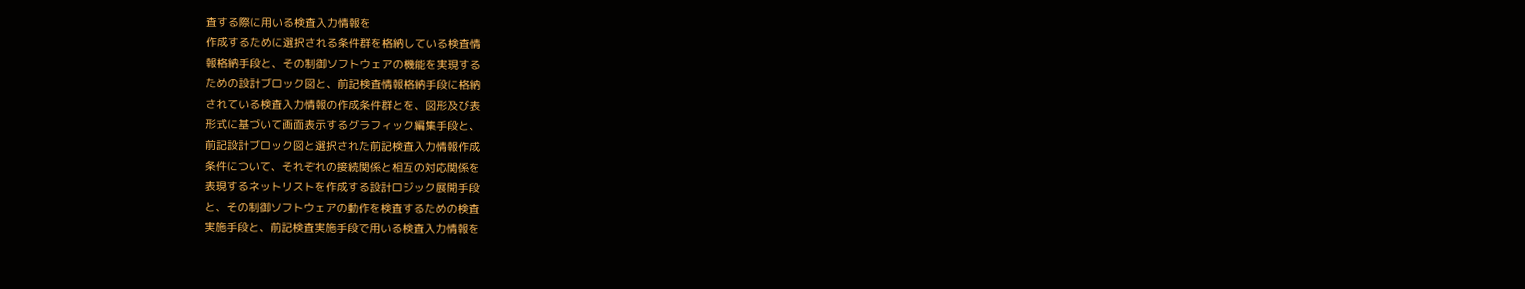査する際に用いる検査入力情報を
作成するために選択される条件群を格納している検査情
報格納手段と、その制御ソフトウェアの機能を実現する
ための設計ブロック図と、前記検査情報格納手段に格納
されている検査入力情報の作成条件群とを、図形及び表
形式に基づいて画面表示するグラフィック編集手段と、
前記設計ブロック図と選択された前記検査入力情報作成
条件について、それぞれの接続関係と相互の対応関係を
表現するネットリストを作成する設計ロジック展開手段
と、その制御ソフトウェアの動作を検査するための検査
実施手段と、前記検査実施手段で用いる検査入力情報を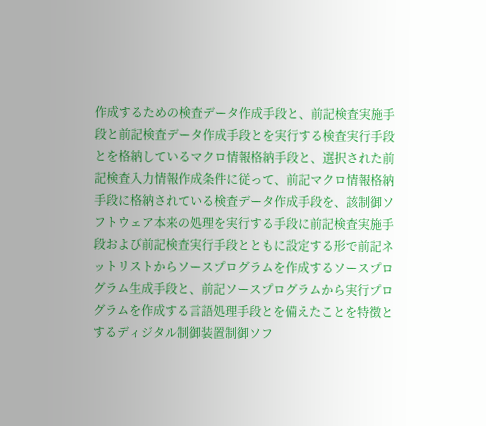作成するための検査データ作成手段と、前記検査実施手
段と前記検査データ作成手段とを実行する検査実行手段
とを格納しているマクロ情報格納手段と、選択された前
記検査入力情報作成条件に従って、前記マクロ情報格納
手段に格納されている検査データ作成手段を、該制御ソ
フトウェア本来の処理を実行する手段に前記検査実施手
段および前記検査実行手段とともに設定する形で前記ネ
ットリストからソースプログラムを作成するソースプロ
グラム生成手段と、前記ソースプログラムから実行プロ
グラムを作成する言語処理手段とを備えたことを特徴と
するディジタル制御装置制御ソフ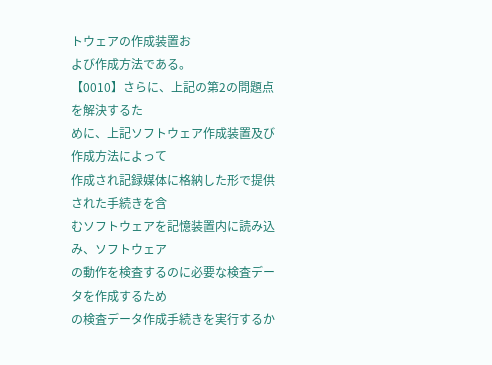トウェアの作成装置お
よび作成方法である。
【0010】さらに、上記の第2の問題点を解決するた
めに、上記ソフトウェア作成装置及び作成方法によって
作成され記録媒体に格納した形で提供された手続きを含
むソフトウェアを記憶装置内に読み込み、ソフトウェア
の動作を検査するのに必要な検査データを作成するため
の検査データ作成手続きを実行するか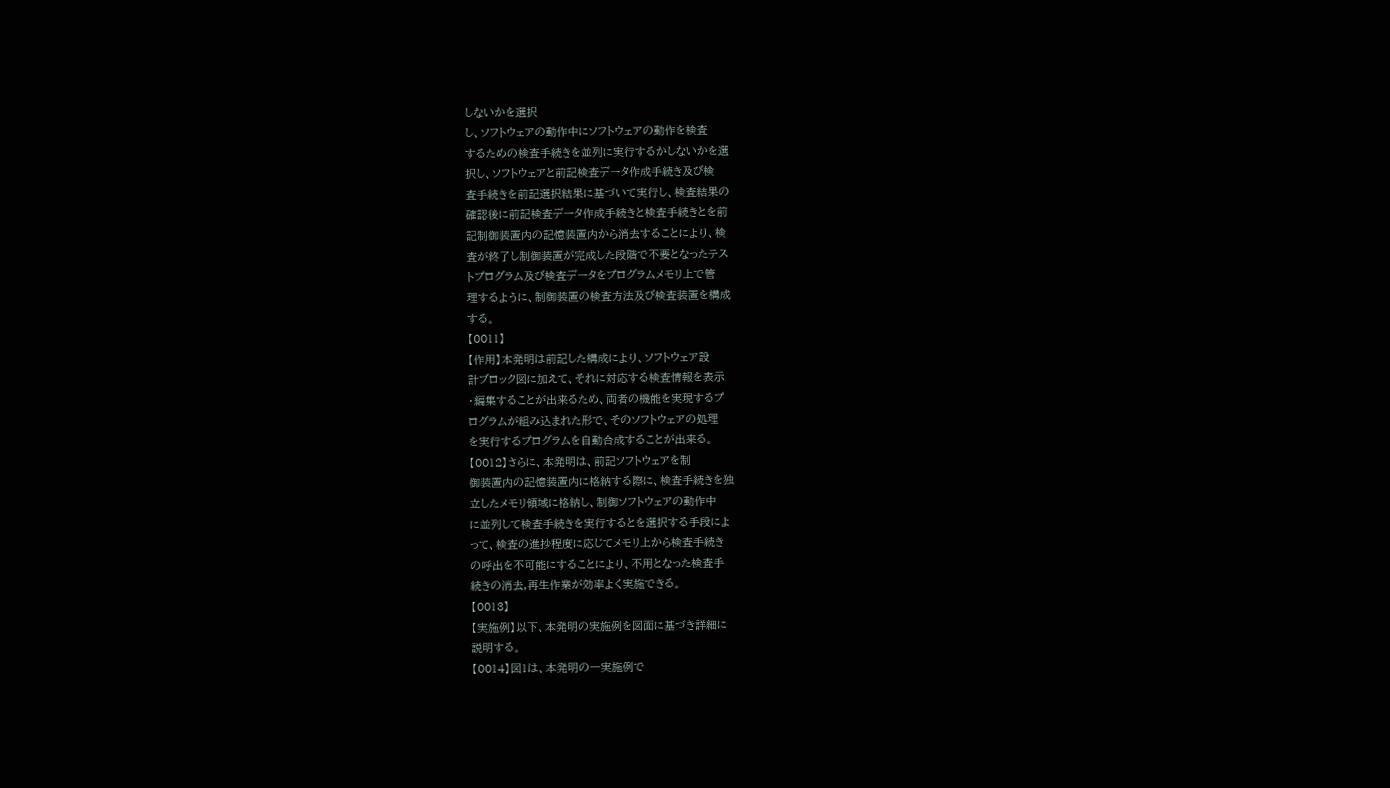しないかを選択
し、ソフトウェアの動作中にソフトウェアの動作を検査
するための検査手続きを並列に実行するかしないかを選
択し、ソフトウェアと前記検査データ作成手続き及び検
査手続きを前記選択結果に基づいて実行し、検査結果の
確認後に前記検査データ作成手続きと検査手続きとを前
記制御装置内の記憶装置内から消去することにより、検
査が終了し制御装置が完成した段階で不要となったテス
トプログラム及び検査データをプログラムメモリ上で管
理するように、制御装置の検査方法及び検査装置を構成
する。
【0011】
【作用】本発明は前記した構成により、ソフトウェア設
計ブロック図に加えて、それに対応する検査情報を表示
・編集することが出来るため、両者の機能を実現するプ
ログラムが組み込まれた形で、そのソフトウェアの処理
を実行するプログラムを自動合成することが出来る。
【0012】さらに、本発明は、前記ソフトウェアを制
御装置内の記憶装置内に格納する際に、検査手続きを独
立したメモリ領域に格納し、制御ソフトウェアの動作中
に並列して検査手続きを実行するとを選択する手段によ
って、検査の進抄程度に応じてメモリ上から検査手続き
の呼出を不可能にすることにより、不用となった検査手
続きの消去,再生作業が効率よく実施できる。
【0013】
【実施例】以下、本発明の実施例を図面に基づき詳細に
説明する。
【0014】図1は、本発明の一実施例で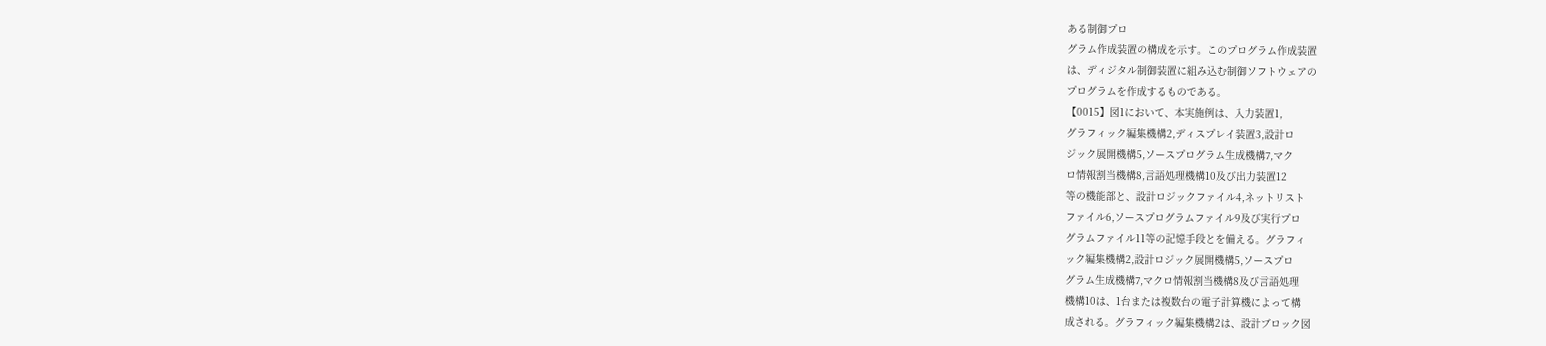ある制御プロ
グラム作成装置の構成を示す。このプログラム作成装置
は、ディジタル制御装置に組み込む制御ソフトウェアの
プログラムを作成するものである。
【0015】図1において、本実施例は、入力装置1,
グラフィック編集機構2,ディスプレイ装置3,設計ロ
ジック展開機構5,ソースプログラム生成機構7,マク
ロ情報割当機構8,言語処理機構10及び出力装置12
等の機能部と、設計ロジックファイル4,ネットリスト
ファイル6,ソースプログラムファイル9及び実行プロ
グラムファイル11等の記憶手段とを備える。グラフィ
ック編集機構2,設計ロジック展開機構5,ソースプロ
グラム生成機構7,マクロ情報割当機構8及び言語処理
機構10は、1台または複数台の電子計算機によって構
成される。グラフィック編集機構2は、設計ブロック図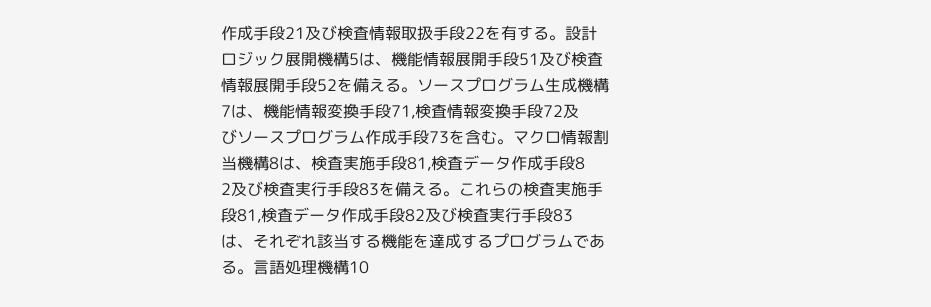作成手段21及び検査情報取扱手段22を有する。設計
ロジック展開機構5は、機能情報展開手段51及び検査
情報展開手段52を備える。ソースプログラム生成機構
7は、機能情報変換手段71,検査情報変換手段72及
びソースプログラム作成手段73を含む。マクロ情報割
当機構8は、検査実施手段81,検査データ作成手段8
2及び検査実行手段83を備える。これらの検査実施手
段81,検査データ作成手段82及び検査実行手段83
は、それぞれ該当する機能を達成するプログラムであ
る。言語処理機構10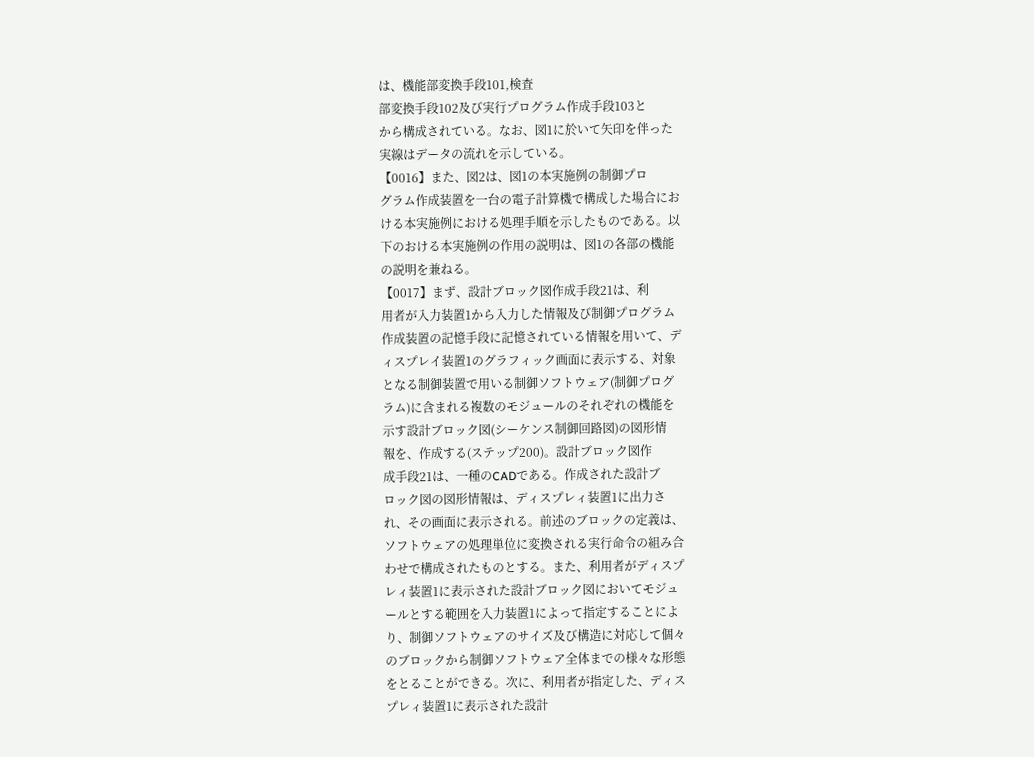は、機能部変換手段101,検査
部変換手段102及び実行プログラム作成手段103と
から構成されている。なお、図1に於いて矢印を伴った
実線はデータの流れを示している。
【0016】また、図2は、図1の本実施例の制御プロ
グラム作成装置を一台の電子計算機で構成した場合にお
ける本実施例における処理手順を示したものである。以
下のおける本実施例の作用の説明は、図1の各部の機能
の説明を兼ねる。
【0017】まず、設計ブロック図作成手段21は、利
用者が入力装置1から入力した情報及び制御プログラム
作成装置の記憶手段に記憶されている情報を用いて、デ
ィスプレイ装置1のグラフィック画面に表示する、対象
となる制御装置で用いる制御ソフトウェア(制御プログ
ラム)に含まれる複数のモジュールのそれぞれの機能を
示す設計ブロック図(シーケンス制御回路図)の図形情
報を、作成する(ステップ200)。設計ブロック図作
成手段21は、一種のCADである。作成された設計ブ
ロック図の図形情報は、ディスプレィ装置1に出力さ
れ、その画面に表示される。前述のブロックの定義は、
ソフトウェアの処理単位に変換される実行命令の組み合
わせで構成されたものとする。また、利用者がディスプ
レィ装置1に表示された設計ブロック図においてモジュ
ールとする範囲を入力装置1によって指定することによ
り、制御ソフトウェアのサイズ及び構造に対応して個々
のブロックから制御ソフトウェア全体までの様々な形態
をとることができる。次に、利用者が指定した、ディス
プレィ装置1に表示された設計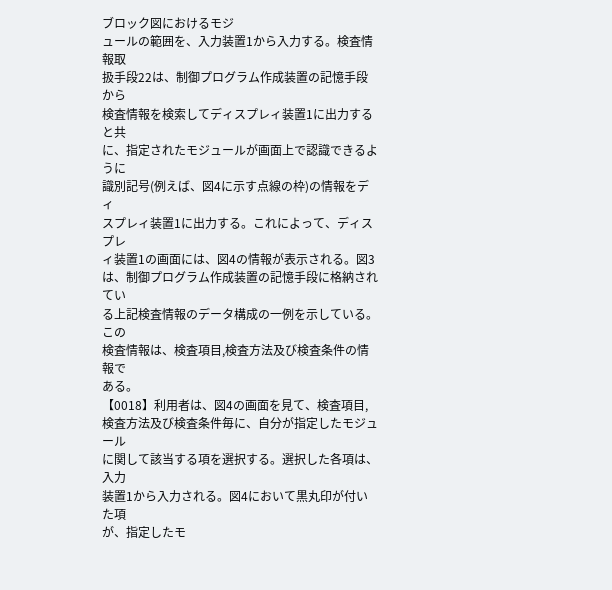ブロック図におけるモジ
ュールの範囲を、入力装置1から入力する。検査情報取
扱手段22は、制御プログラム作成装置の記憶手段から
検査情報を検索してディスプレィ装置1に出力すると共
に、指定されたモジュールが画面上で認識できるように
識別記号(例えば、図4に示す点線の枠)の情報をディ
スプレィ装置1に出力する。これによって、ディスプレ
ィ装置1の画面には、図4の情報が表示される。図3
は、制御プログラム作成装置の記憶手段に格納されてい
る上記検査情報のデータ構成の一例を示している。この
検査情報は、検査項目,検査方法及び検査条件の情報で
ある。
【0018】利用者は、図4の画面を見て、検査項目,
検査方法及び検査条件毎に、自分が指定したモジュール
に関して該当する項を選択する。選択した各項は、入力
装置1から入力される。図4において黒丸印が付いた項
が、指定したモ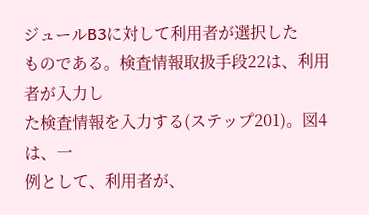ジュールB3に対して利用者が選択した
ものである。検査情報取扱手段22は、利用者が入力し
た検査情報を入力する(ステップ201)。図4は、一
例として、利用者が、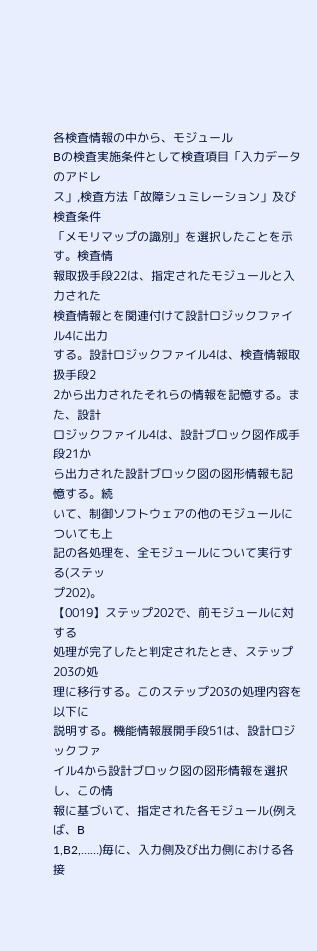各検査情報の中から、モジュール
Bの検査実施条件として検査項目「入力データのアドレ
ス」,検査方法「故障シュミレーション」及び検査条件
「メモリマップの識別」を選択したことを示す。検査情
報取扱手段22は、指定されたモジュールと入力された
検査情報とを関連付けて設計ロジックファイル4に出力
する。設計ロジックファイル4は、検査情報取扱手段2
2から出力されたそれらの情報を記憶する。また、設計
ロジックファイル4は、設計ブロック図作成手段21か
ら出力された設計ブロック図の図形情報も記憶する。続
いて、制御ソフトウェアの他のモジュールについても上
記の各処理を、全モジュールについて実行する(ステッ
プ202)。
【0019】ステップ202で、前モジュールに対する
処理が完了したと判定されたとき、ステップ203の処
理に移行する。このステップ203の処理内容を以下に
説明する。機能情報展開手段51は、設計ロジックファ
イル4から設計ブロック図の図形情報を選択し、この情
報に基づいて、指定された各モジュール(例えば、B
1,B2,……)毎に、入力側及び出力側における各接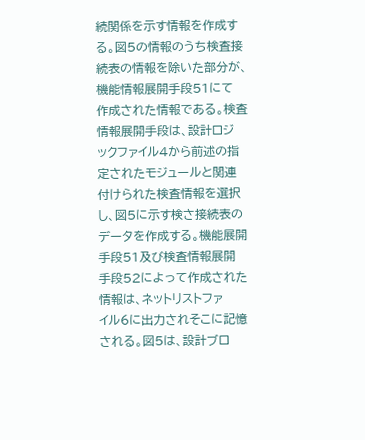続関係を示す情報を作成する。図5の情報のうち検査接
続表の情報を除いた部分が、機能情報展開手段51にて
作成された情報である。検査情報展開手段は、設計ロジ
ックファイル4から前述の指定されたモジュールと関連
付けられた検査情報を選択し、図5に示す検さ接続表の
データを作成する。機能展開手段51及び検査情報展開
手段52によって作成された情報は、ネットリストファ
イル6に出力されそこに記憶される。図5は、設計ブロ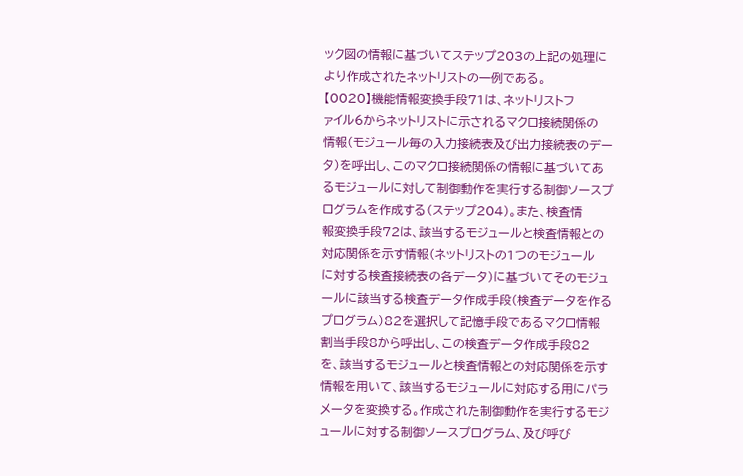ック図の情報に基づいてステップ203の上記の処理に
より作成されたネットリストの一例である。
【0020】機能情報変換手段71は、ネットリストフ
ァイル6からネットリストに示されるマクロ接続関係の
情報(モジュール毎の入力接続表及び出力接続表のデー
タ)を呼出し、このマクロ接続関係の情報に基づいてあ
るモジュールに対して制御動作を実行する制御ソースプ
ログラムを作成する(ステップ204)。また、検査情
報変換手段72は、該当するモジュールと検査情報との
対応関係を示す情報(ネットリストの1つのモジュール
に対する検査接続表の各データ)に基づいてそのモジュ
ールに該当する検査データ作成手段(検査データを作る
プログラム)82を選択して記憶手段であるマクロ情報
割当手段8から呼出し、この検査データ作成手段82
を、該当するモジュールと検査情報との対応関係を示す
情報を用いて、該当するモジュールに対応する用にパラ
メータを変換する。作成された制御動作を実行するモジ
ュールに対する制御ソースプログラム、及び呼び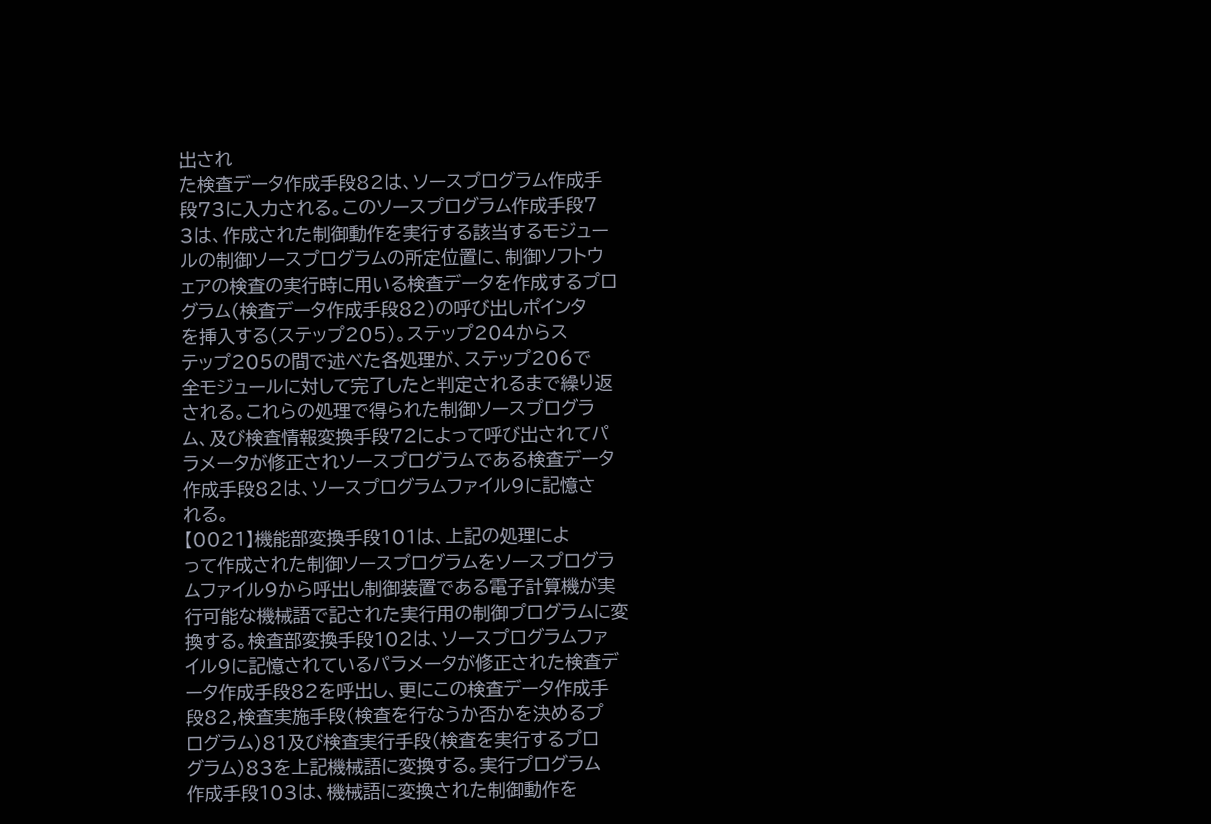出され
た検査データ作成手段82は、ソースプログラム作成手
段73に入力される。このソースプログラム作成手段7
3は、作成された制御動作を実行する該当するモジュー
ルの制御ソースプログラムの所定位置に、制御ソフトウ
ェアの検査の実行時に用いる検査データを作成するプロ
グラム(検査データ作成手段82)の呼び出しポインタ
を挿入する(ステップ205)。ステップ204からス
テップ205の間で述べた各処理が、ステップ206で
全モジュールに対して完了したと判定されるまで繰り返
される。これらの処理で得られた制御ソースプログラ
ム、及び検査情報変換手段72によって呼び出されてパ
ラメータが修正されソースプログラムである検査データ
作成手段82は、ソースプログラムファイル9に記憶さ
れる。
【0021】機能部変換手段101は、上記の処理によ
って作成された制御ソースプログラムをソースプログラ
ムファイル9から呼出し制御装置である電子計算機が実
行可能な機械語で記された実行用の制御プログラムに変
換する。検査部変換手段102は、ソースプログラムファ
イル9に記憶されているパラメータが修正された検査デ
ータ作成手段82を呼出し、更にこの検査データ作成手
段82,検査実施手段(検査を行なうか否かを決めるプ
ログラム)81及び検査実行手段(検査を実行するプロ
グラム)83を上記機械語に変換する。実行プログラム
作成手段103は、機械語に変換された制御動作を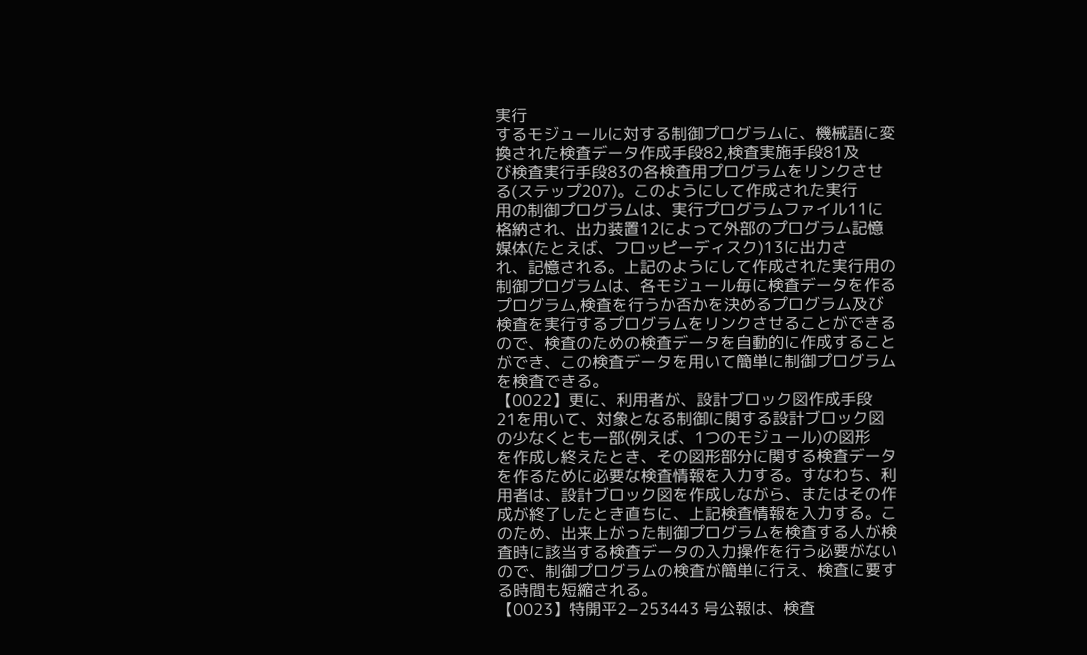実行
するモジュールに対する制御プログラムに、機械語に変
換された検査データ作成手段82,検査実施手段81及
び検査実行手段83の各検査用プログラムをリンクさせ
る(ステップ207)。このようにして作成された実行
用の制御プログラムは、実行プログラムファイル11に
格納され、出力装置12によって外部のプログラム記憶
媒体(たとえば、フロッピーディスク)13に出力さ
れ、記憶される。上記のようにして作成された実行用の
制御プログラムは、各モジュール毎に検査データを作る
プログラム,検査を行うか否かを決めるプログラム及び
検査を実行するプログラムをリンクさせることができる
ので、検査のための検査データを自動的に作成すること
ができ、この検査データを用いて簡単に制御プログラム
を検査できる。
【0022】更に、利用者が、設計ブロック図作成手段
21を用いて、対象となる制御に関する設計ブロック図
の少なくとも一部(例えば、1つのモジュール)の図形
を作成し終えたとき、その図形部分に関する検査データ
を作るために必要な検査情報を入力する。すなわち、利
用者は、設計ブロック図を作成しながら、またはその作
成が終了したとき直ちに、上記検査情報を入力する。こ
のため、出来上がった制御プログラムを検査する人が検
査時に該当する検査データの入力操作を行う必要がない
ので、制御プログラムの検査が簡単に行え、検査に要す
る時間も短縮される。
【0023】特開平2−253443 号公報は、検査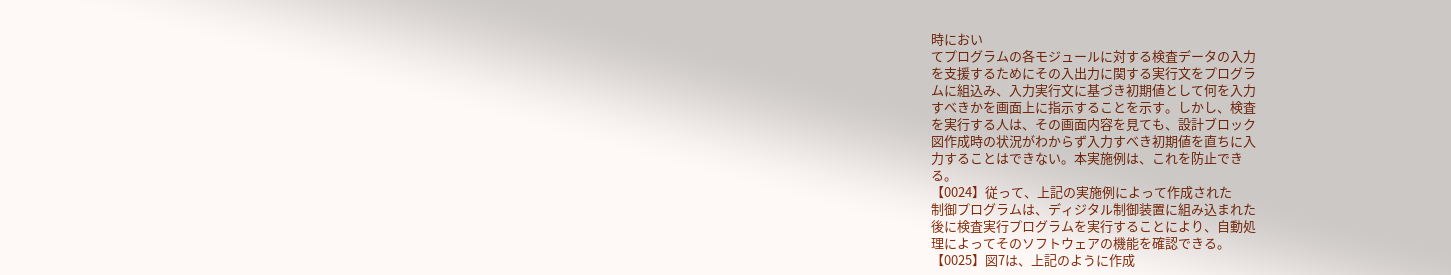時におい
てプログラムの各モジュールに対する検査データの入力
を支援するためにその入出力に関する実行文をプログラ
ムに組込み、入力実行文に基づき初期値として何を入力
すべきかを画面上に指示することを示す。しかし、検査
を実行する人は、その画面内容を見ても、設計ブロック
図作成時の状況がわからず入力すべき初期値を直ちに入
力することはできない。本実施例は、これを防止でき
る。
【0024】従って、上記の実施例によって作成された
制御プログラムは、ディジタル制御装置に組み込まれた
後に検査実行プログラムを実行することにより、自動処
理によってそのソフトウェアの機能を確認できる。
【0025】図7は、上記のように作成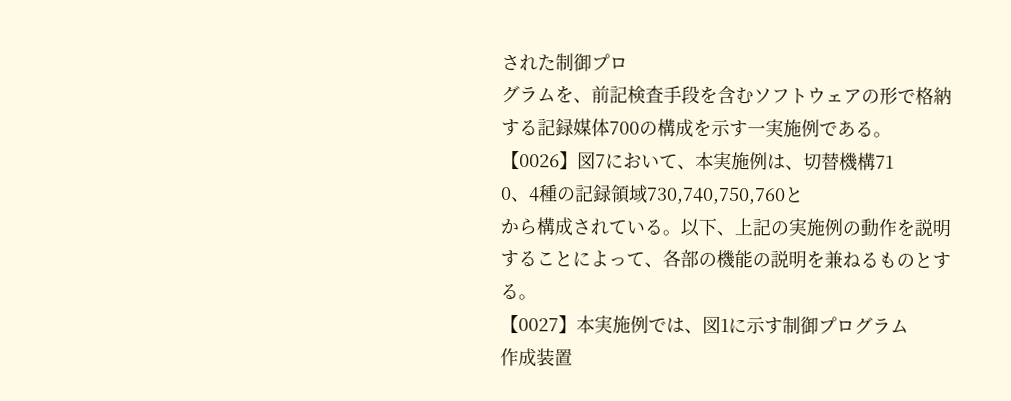された制御プロ
グラムを、前記検査手段を含むソフトウェアの形で格納
する記録媒体700の構成を示す一実施例である。
【0026】図7において、本実施例は、切替機構71
0、4種の記録領域730,740,750,760と
から構成されている。以下、上記の実施例の動作を説明
することによって、各部の機能の説明を兼ねるものとす
る。
【0027】本実施例では、図1に示す制御プログラム
作成装置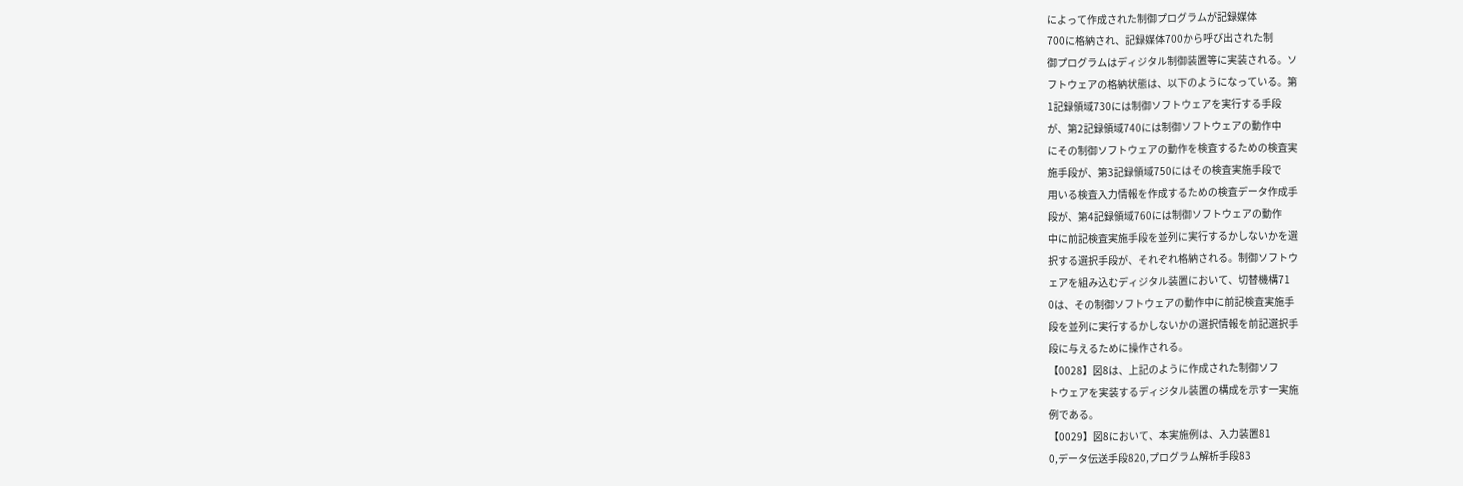によって作成された制御プログラムが記録媒体
700に格納され、記録媒体700から呼び出された制
御プログラムはディジタル制御装置等に実装される。ソ
フトウェアの格納状態は、以下のようになっている。第
1記録領域730には制御ソフトウェアを実行する手段
が、第2記録領域740には制御ソフトウェアの動作中
にその制御ソフトウェアの動作を検査するための検査実
施手段が、第3記録領域750にはその検査実施手段で
用いる検査入力情報を作成するための検査データ作成手
段が、第4記録領域760には制御ソフトウェアの動作
中に前記検査実施手段を並列に実行するかしないかを選
択する選択手段が、それぞれ格納される。制御ソフトウ
ェアを組み込むディジタル装置において、切替機構71
0は、その制御ソフトウェアの動作中に前記検査実施手
段を並列に実行するかしないかの選択情報を前記選択手
段に与えるために操作される。
【0028】図8は、上記のように作成された制御ソフ
トウェアを実装するディジタル装置の構成を示す一実施
例である。
【0029】図8において、本実施例は、入力装置81
0,データ伝送手段820,プログラム解析手段83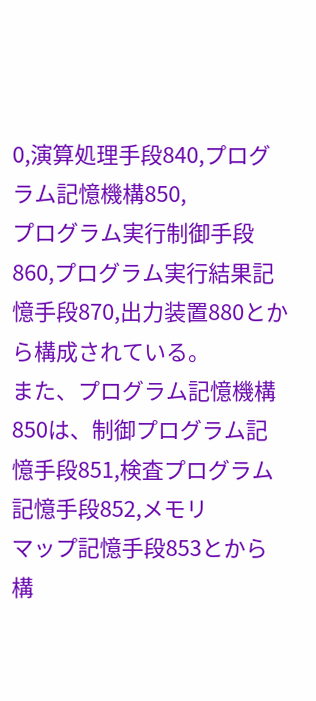0,演算処理手段840,プログラム記憶機構850,
プログラム実行制御手段860,プログラム実行結果記
憶手段870,出力装置880とから構成されている。
また、プログラム記憶機構850は、制御プログラム記
憶手段851,検査プログラム記憶手段852,メモリ
マップ記憶手段853とから構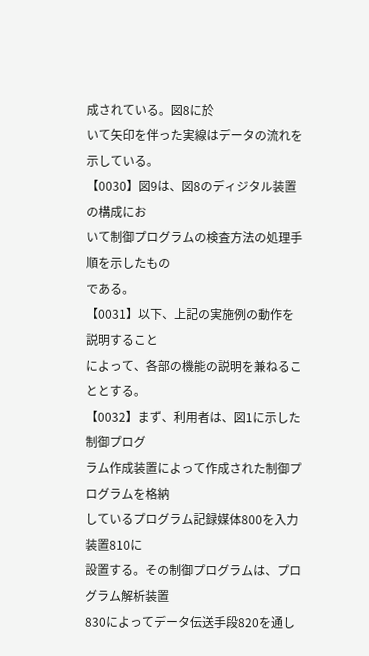成されている。図8に於
いて矢印を伴った実線はデータの流れを示している。
【0030】図9は、図8のディジタル装置の構成にお
いて制御プログラムの検査方法の処理手順を示したもの
である。
【0031】以下、上記の実施例の動作を説明すること
によって、各部の機能の説明を兼ねることとする。
【0032】まず、利用者は、図1に示した制御プログ
ラム作成装置によって作成された制御プログラムを格納
しているプログラム記録媒体800を入力装置810に
設置する。その制御プログラムは、プログラム解析装置
830によってデータ伝送手段820を通し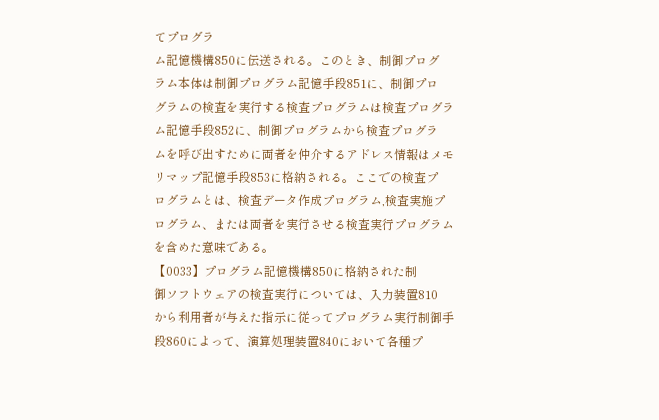てプログラ
ム記憶機構850に伝送される。このとき、制御プログ
ラム本体は制御プログラム記憶手段851に、制御プロ
グラムの検査を実行する検査プログラムは検査プログラ
ム記憶手段852に、制御プログラムから検査プログラ
ムを呼び出すために両者を仲介するアドレス情報はメモ
リマップ記憶手段853に格納される。ここでの検査プ
ログラムとは、検査データ作成プログラム,検査実施プ
ログラム、または両者を実行させる検査実行プログラム
を含めた意味である。
【0033】プログラム記憶機構850に格納された制
御ソフトウェアの検査実行については、入力装置810
から利用者が与えた指示に従ってプログラム実行制御手
段860によって、演算処理装置840において各種プ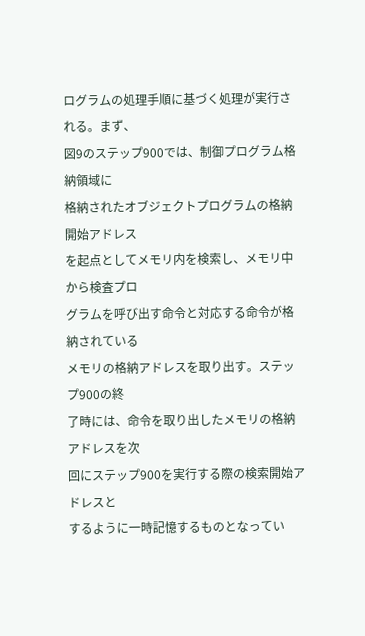ログラムの処理手順に基づく処理が実行される。まず、
図9のステップ900では、制御プログラム格納領域に
格納されたオブジェクトプログラムの格納開始アドレス
を起点としてメモリ内を検索し、メモリ中から検査プロ
グラムを呼び出す命令と対応する命令が格納されている
メモリの格納アドレスを取り出す。ステップ900の終
了時には、命令を取り出したメモリの格納アドレスを次
回にステップ900を実行する際の検索開始アドレスと
するように一時記憶するものとなってい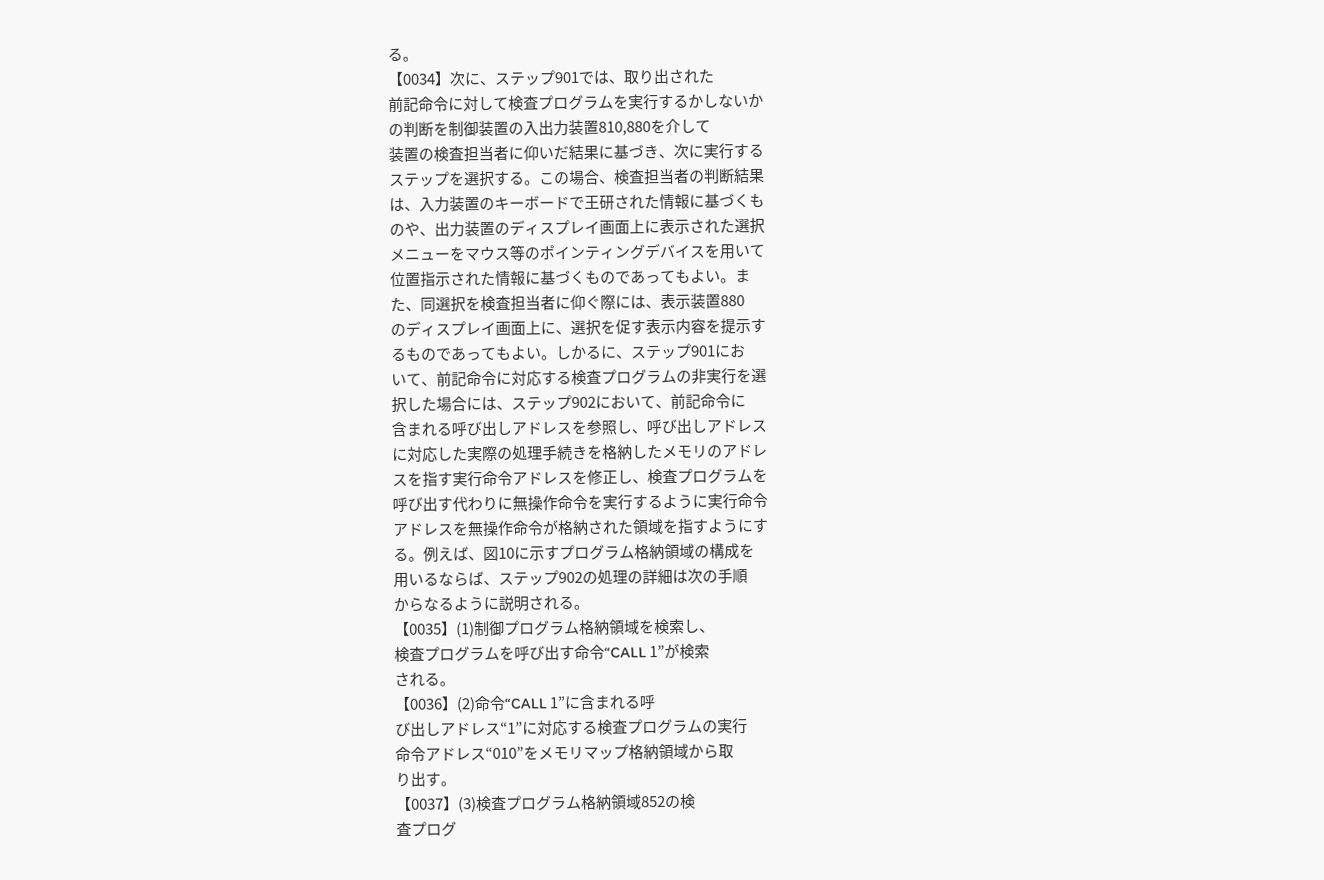る。
【0034】次に、ステップ901では、取り出された
前記命令に対して検査プログラムを実行するかしないか
の判断を制御装置の入出力装置810,880を介して
装置の検査担当者に仰いだ結果に基づき、次に実行する
ステップを選択する。この場合、検査担当者の判断結果
は、入力装置のキーボードで王研された情報に基づくも
のや、出力装置のディスプレイ画面上に表示された選択
メニューをマウス等のポインティングデバイスを用いて
位置指示された情報に基づくものであってもよい。ま
た、同選択を検査担当者に仰ぐ際には、表示装置880
のディスプレイ画面上に、選択を促す表示内容を提示す
るものであってもよい。しかるに、ステップ901にお
いて、前記命令に対応する検査プログラムの非実行を選
択した場合には、ステップ902において、前記命令に
含まれる呼び出しアドレスを参照し、呼び出しアドレス
に対応した実際の処理手続きを格納したメモリのアドレ
スを指す実行命令アドレスを修正し、検査プログラムを
呼び出す代わりに無操作命令を実行するように実行命令
アドレスを無操作命令が格納された領域を指すようにす
る。例えば、図10に示すプログラム格納領域の構成を
用いるならば、ステップ902の処理の詳細は次の手順
からなるように説明される。
【0035】(1)制御プログラム格納領域を検索し、
検査プログラムを呼び出す命令“CALL 1”が検索
される。
【0036】(2)命令“CALL 1”に含まれる呼
び出しアドレス“1”に対応する検査プログラムの実行
命令アドレス“010”をメモリマップ格納領域から取
り出す。
【0037】(3)検査プログラム格納領域852の検
査プログ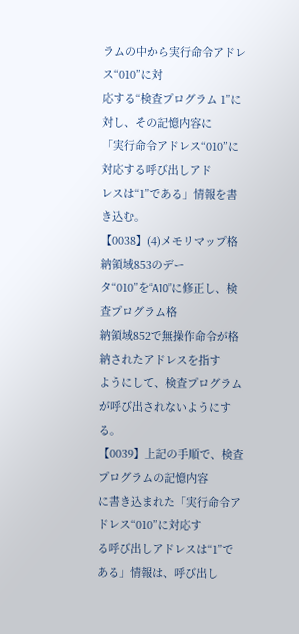ラムの中から実行命令アドレス“010”に対
応する“検査プログラム 1”に対し、その記憶内容に
「実行命令アドレス“010”に対応する呼び出しアド
レスは“1”である」情報を書き込む。
【0038】(4)メモリマップ格納領域853のデー
タ“010”を“A10”に修正し、検査プログラム格
納領域852で無操作命令が格納されたアドレスを指す
ようにして、検査プログラムが呼び出されないようにす
る。
【0039】上記の手順で、検査プログラムの記憶内容
に書き込まれた「実行命令アドレス“010”に対応す
る呼び出しアドレスは“1”である」情報は、呼び出し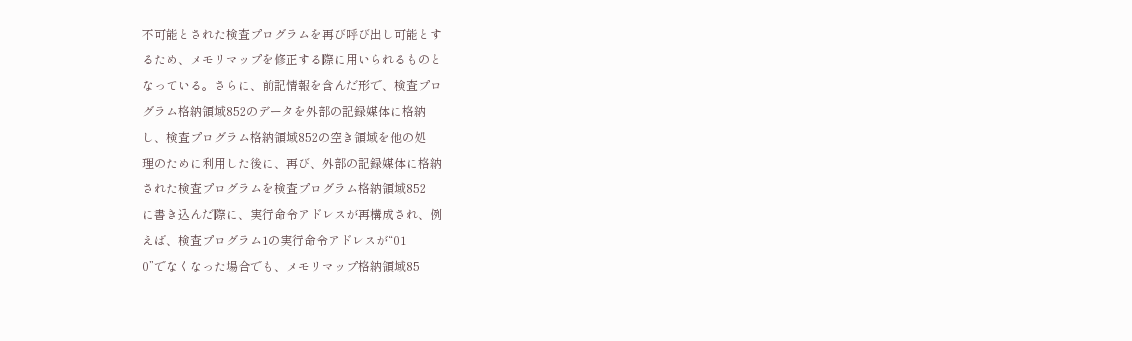不可能とされた検査プログラムを再び呼び出し可能とす
るため、メモリマップを修正する際に用いられるものと
なっている。さらに、前記情報を含んだ形で、検査プロ
グラム格納領域852のデータを外部の記録媒体に格納
し、検査プログラム格納領域852の空き領域を他の処
理のために利用した後に、再び、外部の記録媒体に格納
された検査プログラムを検査プログラム格納領域852
に書き込んだ際に、実行命令アドレスが再構成され、例
えば、検査プログラム1の実行命令アドレスが“01
0”でなくなった場合でも、メモリマップ格納領域85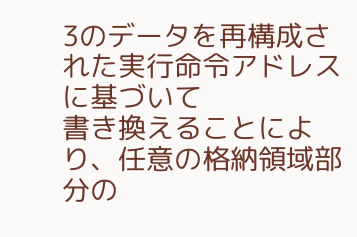3のデータを再構成された実行命令アドレスに基づいて
書き換えることにより、任意の格納領域部分の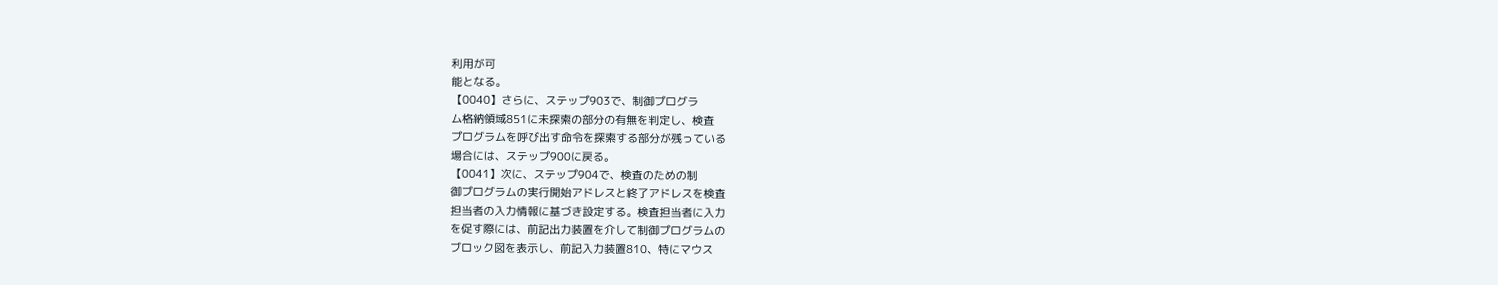利用が可
能となる。
【0040】さらに、ステップ903で、制御プログラ
ム格納領域851に未探索の部分の有無を判定し、検査
プログラムを呼び出す命令を探索する部分が残っている
場合には、ステップ900に戻る。
【0041】次に、ステップ904で、検査のための制
御プログラムの実行開始アドレスと終了アドレスを検査
担当者の入力情報に基づき設定する。検査担当者に入力
を促す際には、前記出力装置を介して制御プログラムの
ブロック図を表示し、前記入力装置810、特にマウス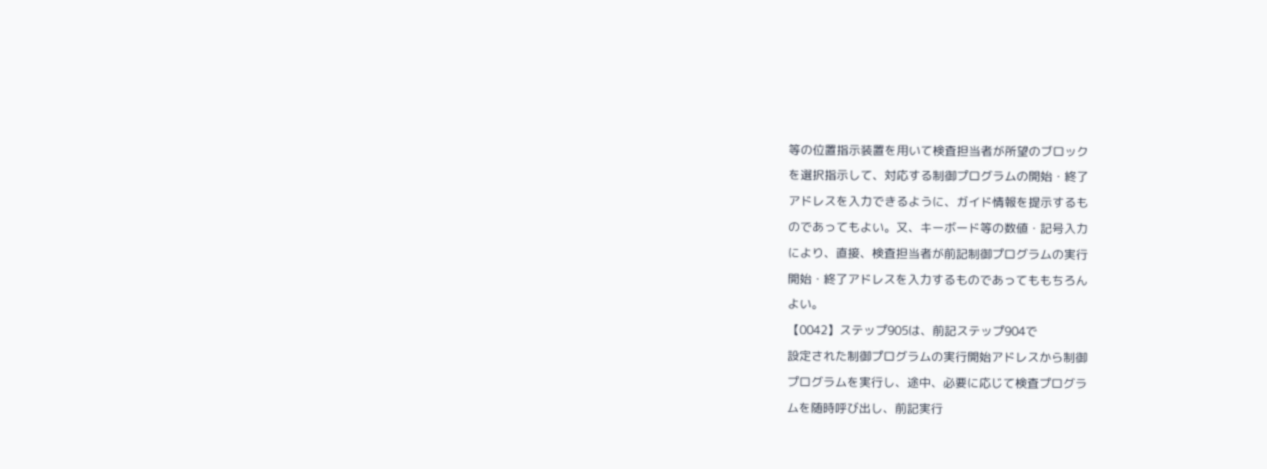等の位置指示装置を用いて検査担当者が所望のブロック
を選択指示して、対応する制御プログラムの開始・終了
アドレスを入力できるように、ガイド情報を提示するも
のであってもよい。又、キーボード等の数値・記号入力
により、直接、検査担当者が前記制御プログラムの実行
開始・終了アドレスを入力するものであってももちろん
よい。
【0042】ステップ905は、前記ステップ904で
設定された制御プログラムの実行開始アドレスから制御
プログラムを実行し、途中、必要に応じて検査プログラ
ムを随時呼び出し、前記実行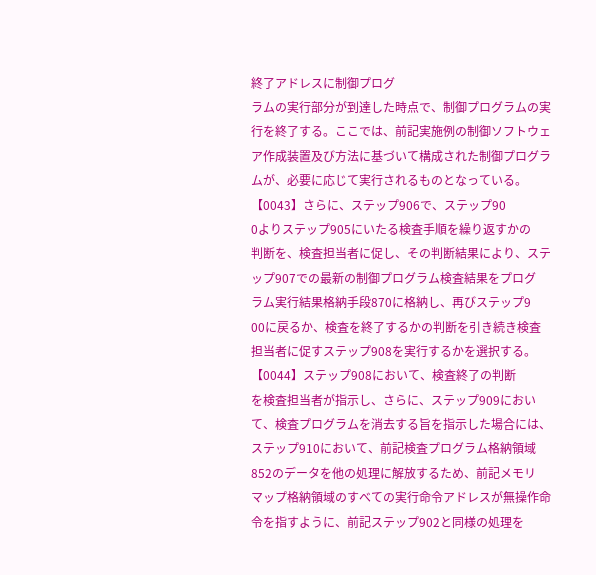終了アドレスに制御プログ
ラムの実行部分が到達した時点で、制御プログラムの実
行を終了する。ここでは、前記実施例の制御ソフトウェ
ア作成装置及び方法に基づいて構成された制御プログラ
ムが、必要に応じて実行されるものとなっている。
【0043】さらに、ステップ906で、ステップ90
0よりステップ905にいたる検査手順を繰り返すかの
判断を、検査担当者に促し、その判断結果により、ステ
ップ907での最新の制御プログラム検査結果をプログ
ラム実行結果格納手段870に格納し、再びステップ9
00に戻るか、検査を終了するかの判断を引き続き検査
担当者に促すステップ908を実行するかを選択する。
【0044】ステップ908において、検査終了の判断
を検査担当者が指示し、さらに、ステップ909におい
て、検査プログラムを消去する旨を指示した場合には、
ステップ910において、前記検査プログラム格納領域
852のデータを他の処理に解放するため、前記メモリ
マップ格納領域のすべての実行命令アドレスが無操作命
令を指すように、前記ステップ902と同様の処理を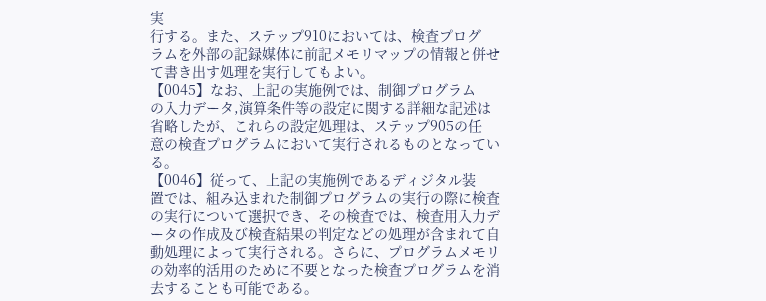実
行する。また、ステップ910においては、検査プログ
ラムを外部の記録媒体に前記メモリマップの情報と併せ
て書き出す処理を実行してもよい。
【0045】なお、上記の実施例では、制御プログラム
の入力データ,演算条件等の設定に関する詳細な記述は
省略したが、これらの設定処理は、ステップ905の任
意の検査プログラムにおいて実行されるものとなってい
る。
【0046】従って、上記の実施例であるディジタル装
置では、組み込まれた制御プログラムの実行の際に検査
の実行について選択でき、その検査では、検査用入力デ
ータの作成及び検査結果の判定などの処理が含まれて自
動処理によって実行される。さらに、プログラムメモリ
の効率的活用のために不要となった検査プログラムを消
去することも可能である。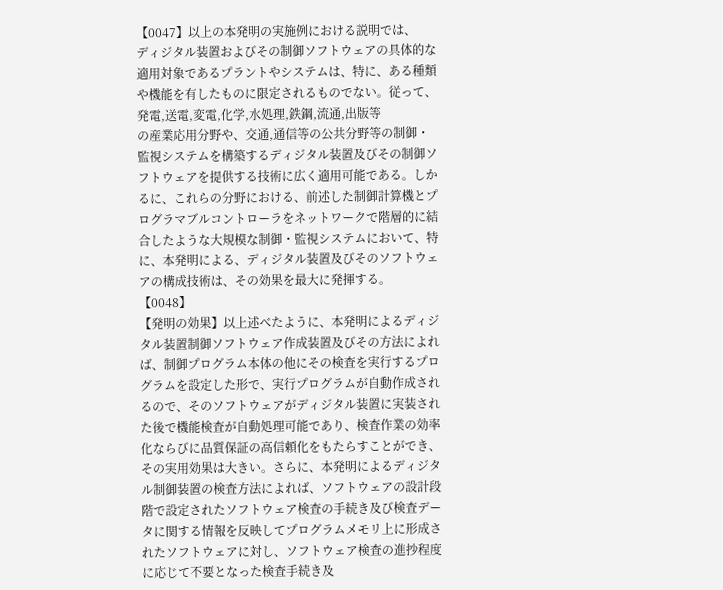【0047】以上の本発明の実施例における説明では、
ディジタル装置およびその制御ソフトウェアの具体的な
適用対象であるプラントやシステムは、特に、ある種類
や機能を有したものに限定されるものでない。従って、
発電,送電,変電,化学,水処理,鉄鋼,流通,出版等
の産業応用分野や、交通,通信等の公共分野等の制御・
監視システムを構築するディジタル装置及びその制御ソ
フトウェアを提供する技術に広く適用可能である。しか
るに、これらの分野における、前述した制御計算機とプ
ログラマブルコントローラをネットワークで階層的に結
合したような大規模な制御・監視システムにおいて、特
に、本発明による、ディジタル装置及びそのソフトウェ
アの構成技術は、その効果を最大に発揮する。
【0048】
【発明の効果】以上述べたように、本発明によるディジ
タル装置制御ソフトウェア作成装置及びその方法によれ
ば、制御プログラム本体の他にその検査を実行するプロ
グラムを設定した形で、実行プログラムが自動作成され
るので、そのソフトウェアがディジタル装置に実装され
た後で機能検査が自動処理可能であり、検査作業の効率
化ならびに品質保証の高信頼化をもたらすことができ、
その実用効果は大きい。さらに、本発明によるディジタ
ル制御装置の検査方法によれば、ソフトウェアの設計段
階で設定されたソフトウェア検査の手続き及び検査デー
タに関する情報を反映してプログラムメモリ上に形成さ
れたソフトウェアに対し、ソフトウェア検査の進抄程度
に応じて不要となった検査手続き及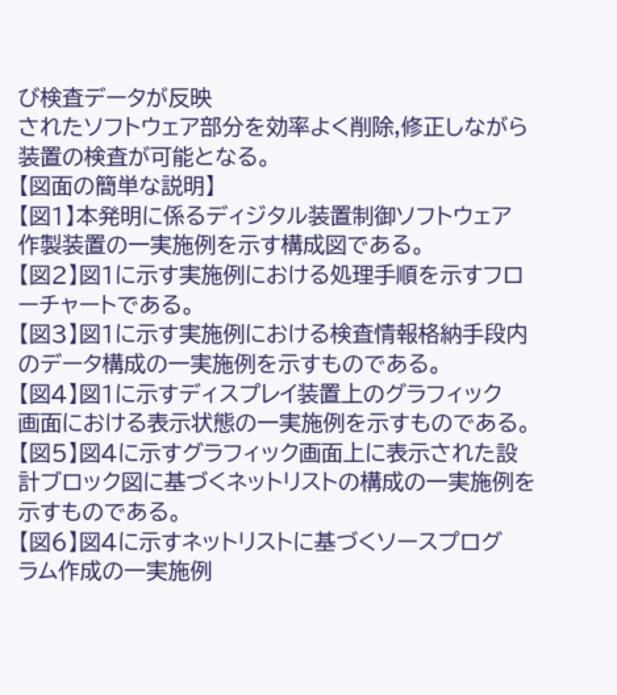び検査データが反映
されたソフトウェア部分を効率よく削除,修正しながら
装置の検査が可能となる。
【図面の簡単な説明】
【図1】本発明に係るディジタル装置制御ソフトウェア
作製装置の一実施例を示す構成図である。
【図2】図1に示す実施例における処理手順を示すフロ
ーチャートである。
【図3】図1に示す実施例における検査情報格納手段内
のデータ構成の一実施例を示すものである。
【図4】図1に示すディスプレイ装置上のグラフィック
画面における表示状態の一実施例を示すものである。
【図5】図4に示すグラフィック画面上に表示された設
計ブロック図に基づくネットリストの構成の一実施例を
示すものである。
【図6】図4に示すネットリストに基づくソースプログ
ラム作成の一実施例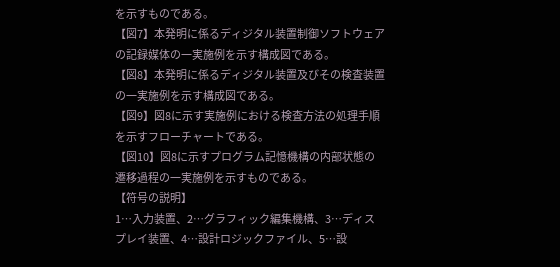を示すものである。
【図7】本発明に係るディジタル装置制御ソフトウェア
の記録媒体の一実施例を示す構成図である。
【図8】本発明に係るディジタル装置及びその検査装置
の一実施例を示す構成図である。
【図9】図8に示す実施例における検査方法の処理手順
を示すフローチャートである。
【図10】図8に示すプログラム記憶機構の内部状態の
遷移過程の一実施例を示すものである。
【符号の説明】
1…入力装置、2…グラフィック編集機構、3…ディス
プレイ装置、4…設計ロジックファイル、5…設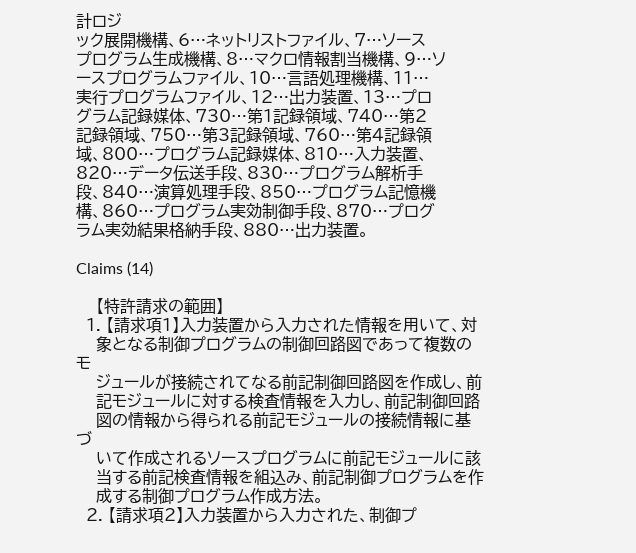計ロジ
ック展開機構、6…ネットリストファイル、7…ソース
プログラム生成機構、8…マクロ情報割当機構、9…ソ
ースプログラムファイル、10…言語処理機構、11…
実行プログラムファイル、12…出力装置、13…プロ
グラム記録媒体、730…第1記録領域、740…第2
記録領域、750…第3記録領域、760…第4記録領
域、800…プログラム記録媒体、810…入力装置、
820…データ伝送手段、830…プログラム解析手
段、840…演算処理手段、850…プログラム記憶機
構、860…プログラム実効制御手段、870…プログ
ラム実効結果格納手段、880…出力装置。

Claims (14)

    【特許請求の範囲】
  1. 【請求項1】入力装置から入力された情報を用いて、対
    象となる制御プログラムの制御回路図であって複数のモ
    ジュールが接続されてなる前記制御回路図を作成し、前
    記モジュールに対する検査情報を入力し、前記制御回路
    図の情報から得られる前記モジュールの接続情報に基づ
    いて作成されるソースプログラムに前記モジュールに該
    当する前記検査情報を組込み、前記制御プログラムを作
    成する制御プログラム作成方法。
  2. 【請求項2】入力装置から入力された、制御プ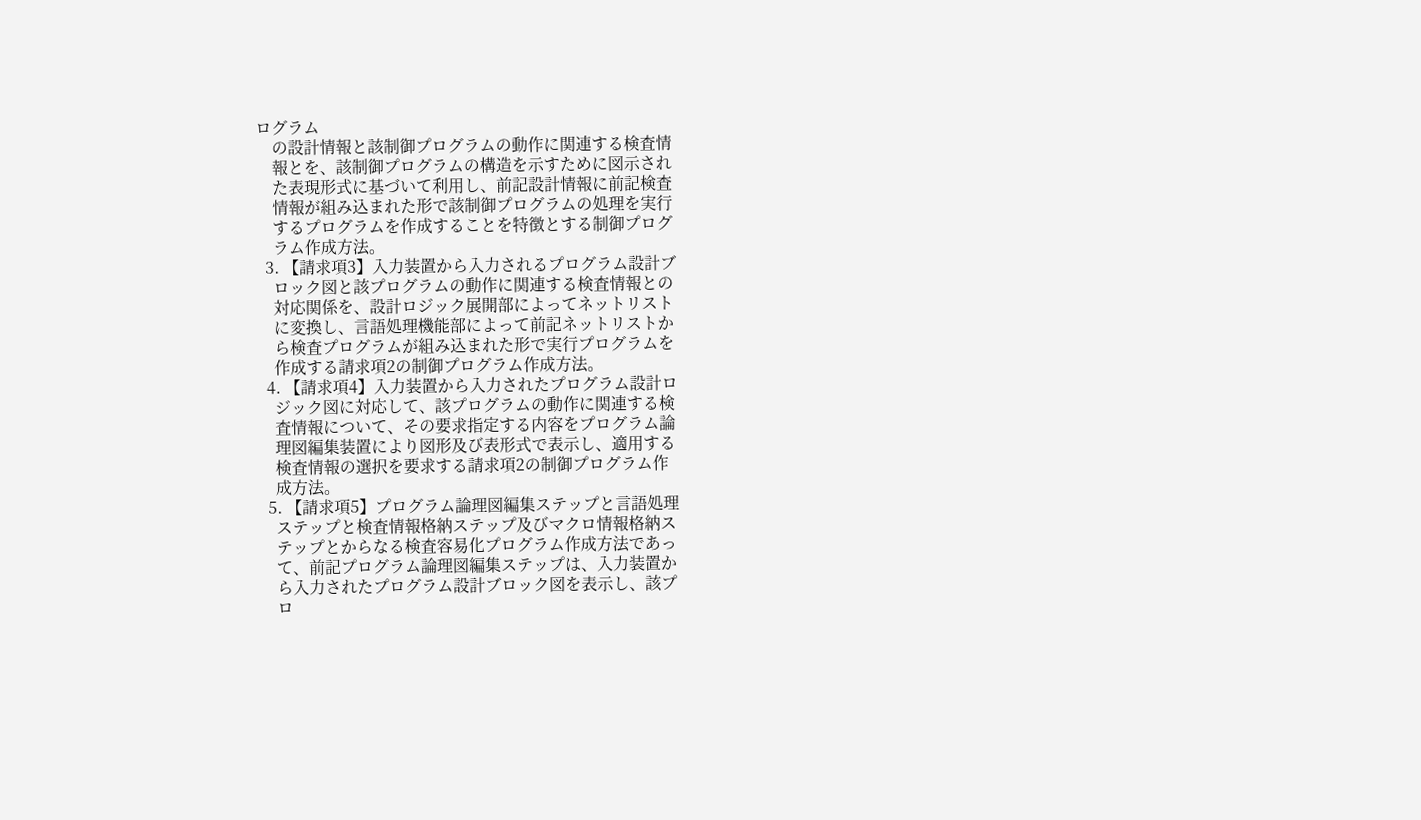ログラム
    の設計情報と該制御プログラムの動作に関連する検査情
    報とを、該制御プログラムの構造を示すために図示され
    た表現形式に基づいて利用し、前記設計情報に前記検査
    情報が組み込まれた形で該制御プログラムの処理を実行
    するプログラムを作成することを特徴とする制御プログ
    ラム作成方法。
  3. 【請求項3】入力装置から入力されるプログラム設計ブ
    ロック図と該プログラムの動作に関連する検査情報との
    対応関係を、設計ロジック展開部によってネットリスト
    に変換し、言語処理機能部によって前記ネットリストか
    ら検査プログラムが組み込まれた形で実行プログラムを
    作成する請求項2の制御プログラム作成方法。
  4. 【請求項4】入力装置から入力されたプログラム設計ロ
    ジック図に対応して、該プログラムの動作に関連する検
    査情報について、その要求指定する内容をプログラム論
    理図編集装置により図形及び表形式で表示し、適用する
    検査情報の選択を要求する請求項2の制御プログラム作
    成方法。
  5. 【請求項5】プログラム論理図編集ステップと言語処理
    ステップと検査情報格納ステップ及びマクロ情報格納ス
    テップとからなる検査容易化プログラム作成方法であっ
    て、前記プログラム論理図編集ステップは、入力装置か
    ら入力されたプログラム設計ブロック図を表示し、該プ
    ロ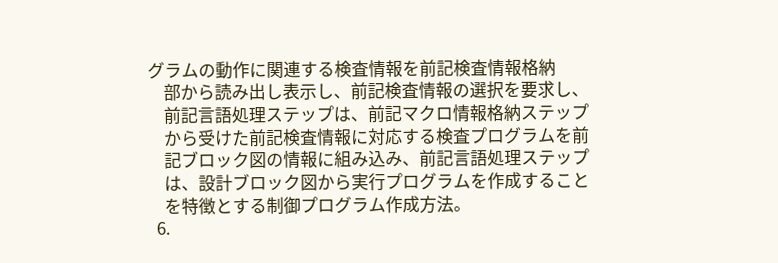グラムの動作に関連する検査情報を前記検査情報格納
    部から読み出し表示し、前記検査情報の選択を要求し、
    前記言語処理ステップは、前記マクロ情報格納ステップ
    から受けた前記検査情報に対応する検査プログラムを前
    記ブロック図の情報に組み込み、前記言語処理ステップ
    は、設計ブロック図から実行プログラムを作成すること
    を特徴とする制御プログラム作成方法。
  6.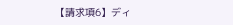【請求項6】ディ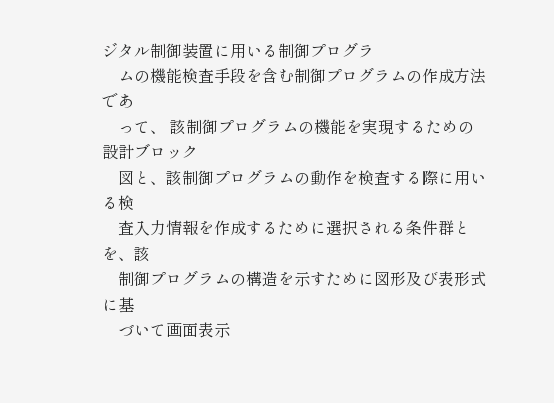ジタル制御装置に用いる制御プログラ
    ムの機能検査手段を含む制御プログラムの作成方法であ
    って、 該制御プログラムの機能を実現するための設計ブロック
    図と、該制御プログラムの動作を検査する際に用いる検
    査入力情報を作成するために選択される条件群とを、該
    制御プログラムの構造を示すために図形及び表形式に基
    づいて画面表示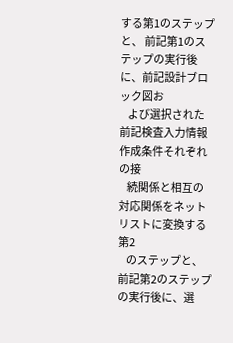する第1のステップと、 前記第1のステップの実行後に、前記設計ブロック図お
    よび選択された前記検査入力情報作成条件それぞれの接
    続関係と相互の対応関係をネットリストに変換する第2
    のステップと、 前記第2のステップの実行後に、選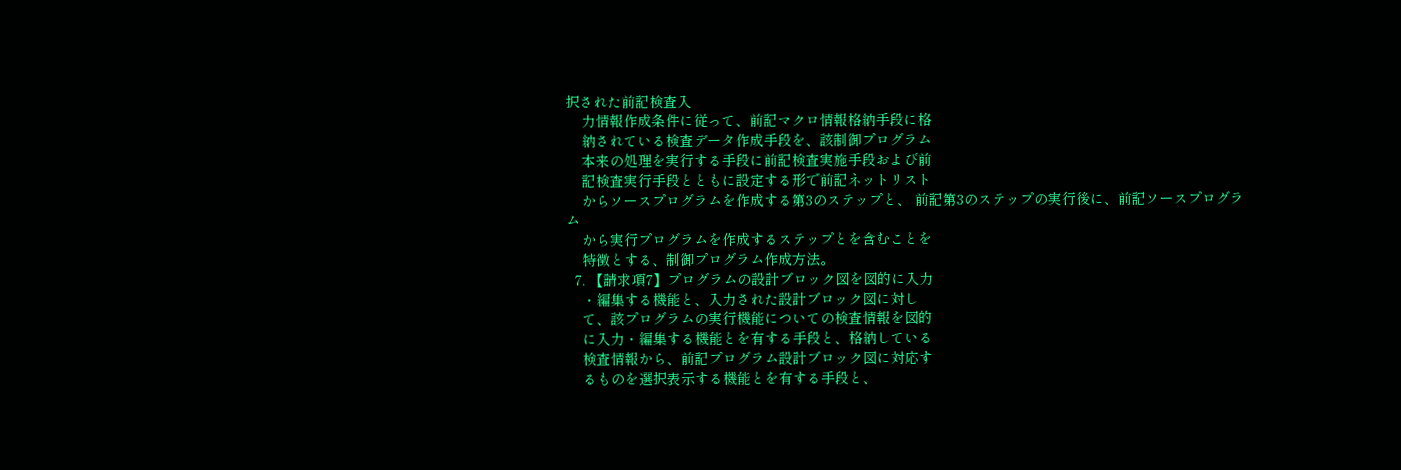択された前記検査入
    力情報作成条件に従って、前記マクロ情報格納手段に格
    納されている検査データ作成手段を、該制御プログラム
    本来の処理を実行する手段に前記検査実施手段および前
    記検査実行手段とともに設定する形で前記ネットリスト
    からソースプログラムを作成する第3のステップと、 前記第3のステップの実行後に、前記ソースプログラム
    から実行プログラムを作成するステップとを含むことを
    特徴とする、制御プログラム作成方法。
  7. 【請求項7】プログラムの設計ブロック図を図的に入力
    ・編集する機能と、入力された設計ブロック図に対し
    て、該プログラムの実行機能についての検査情報を図的
    に入力・編集する機能とを有する手段と、格納している
    検査情報から、前記プログラム設計ブロック図に対応す
    るものを選択表示する機能とを有する手段と、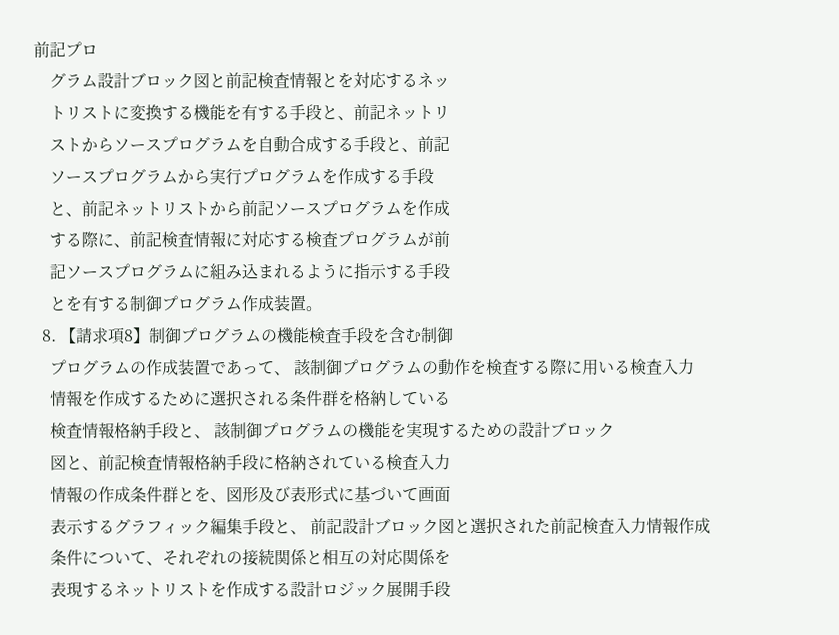前記プロ
    グラム設計ブロック図と前記検査情報とを対応するネッ
    トリストに変換する機能を有する手段と、前記ネットリ
    ストからソースプログラムを自動合成する手段と、前記
    ソースプログラムから実行プログラムを作成する手段
    と、前記ネットリストから前記ソースプログラムを作成
    する際に、前記検査情報に対応する検査プログラムが前
    記ソースプログラムに組み込まれるように指示する手段
    とを有する制御プログラム作成装置。
  8. 【請求項8】制御プログラムの機能検査手段を含む制御
    プログラムの作成装置であって、 該制御プログラムの動作を検査する際に用いる検査入力
    情報を作成するために選択される条件群を格納している
    検査情報格納手段と、 該制御プログラムの機能を実現するための設計ブロック
    図と、前記検査情報格納手段に格納されている検査入力
    情報の作成条件群とを、図形及び表形式に基づいて画面
    表示するグラフィック編集手段と、 前記設計ブロック図と選択された前記検査入力情報作成
    条件について、それぞれの接続関係と相互の対応関係を
    表現するネットリストを作成する設計ロジック展開手段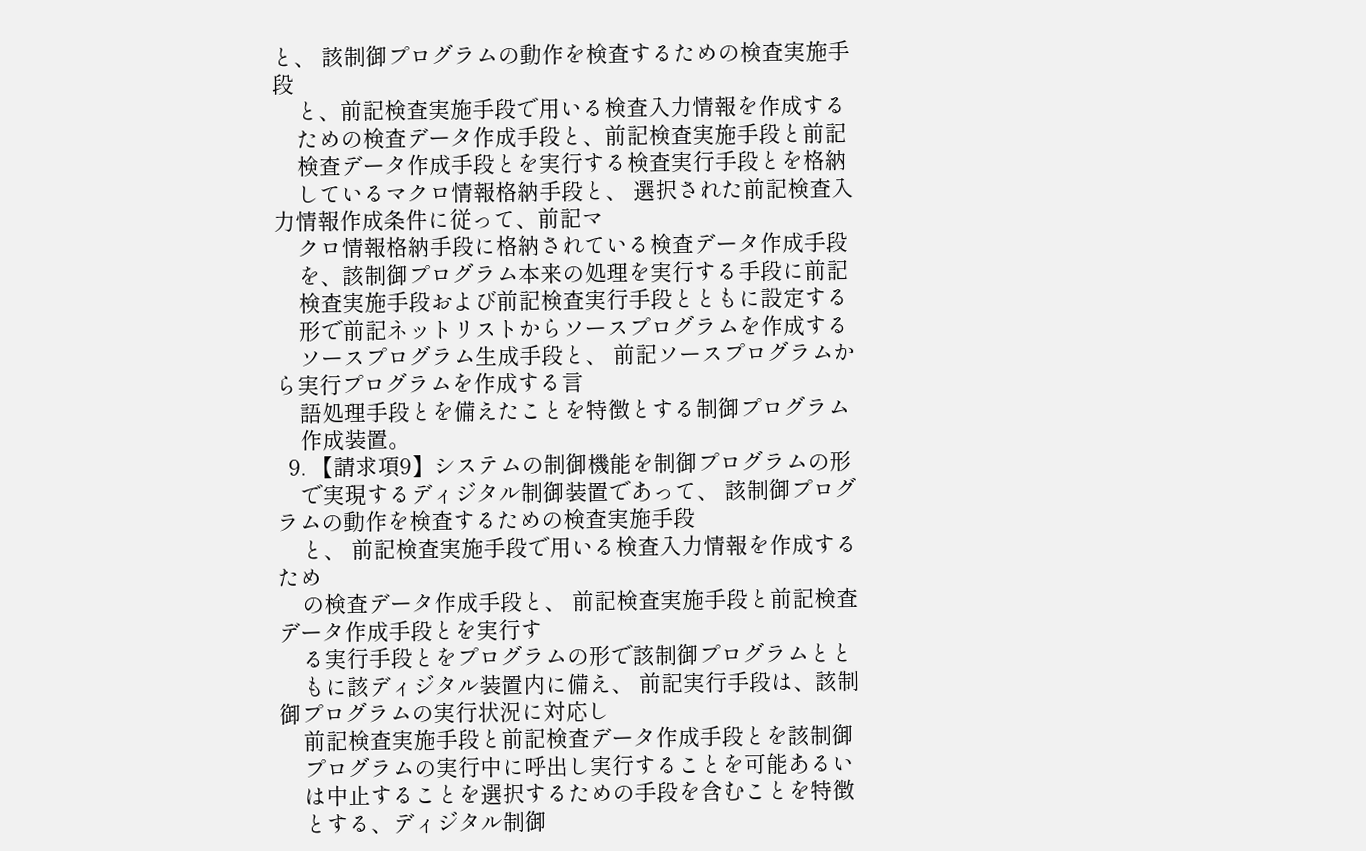と、 該制御プログラムの動作を検査するための検査実施手段
    と、前記検査実施手段で用いる検査入力情報を作成する
    ための検査データ作成手段と、前記検査実施手段と前記
    検査データ作成手段とを実行する検査実行手段とを格納
    しているマクロ情報格納手段と、 選択された前記検査入力情報作成条件に従って、前記マ
    クロ情報格納手段に格納されている検査データ作成手段
    を、該制御プログラム本来の処理を実行する手段に前記
    検査実施手段および前記検査実行手段とともに設定する
    形で前記ネットリストからソースプログラムを作成する
    ソースプログラム生成手段と、 前記ソースプログラムから実行プログラムを作成する言
    語処理手段とを備えたことを特徴とする制御プログラム
    作成装置。
  9. 【請求項9】システムの制御機能を制御プログラムの形
    で実現するディジタル制御装置であって、 該制御プログラムの動作を検査するための検査実施手段
    と、 前記検査実施手段で用いる検査入力情報を作成するため
    の検査データ作成手段と、 前記検査実施手段と前記検査データ作成手段とを実行す
    る実行手段とをプログラムの形で該制御プログラムとと
    もに該ディジタル装置内に備え、 前記実行手段は、該制御プログラムの実行状況に対応し
    前記検査実施手段と前記検査データ作成手段とを該制御
    プログラムの実行中に呼出し実行することを可能あるい
    は中止することを選択するための手段を含むことを特徴
    とする、ディジタル制御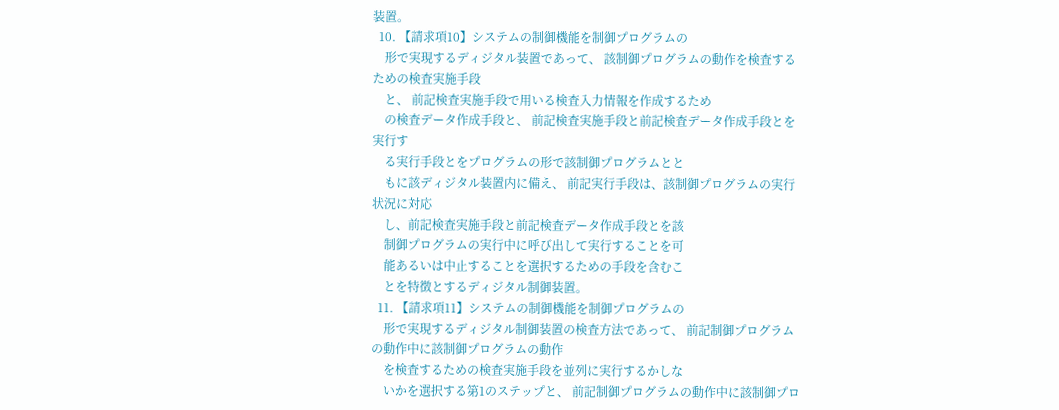装置。
  10. 【請求項10】システムの制御機能を制御プログラムの
    形で実現するディジタル装置であって、 該制御プログラムの動作を検査するための検査実施手段
    と、 前記検査実施手段で用いる検査入力情報を作成するため
    の検査データ作成手段と、 前記検査実施手段と前記検査データ作成手段とを実行す
    る実行手段とをプログラムの形で該制御プログラムとと
    もに該ディジタル装置内に備え、 前記実行手段は、該制御プログラムの実行状況に対応
    し、前記検査実施手段と前記検査データ作成手段とを該
    制御プログラムの実行中に呼び出して実行することを可
    能あるいは中止することを選択するための手段を含むこ
    とを特徴とするディジタル制御装置。
  11. 【請求項11】システムの制御機能を制御プログラムの
    形で実現するディジタル制御装置の検査方法であって、 前記制御プログラムの動作中に該制御プログラムの動作
    を検査するための検査実施手段を並列に実行するかしな
    いかを選択する第1のステップと、 前記制御プログラムの動作中に該制御プロ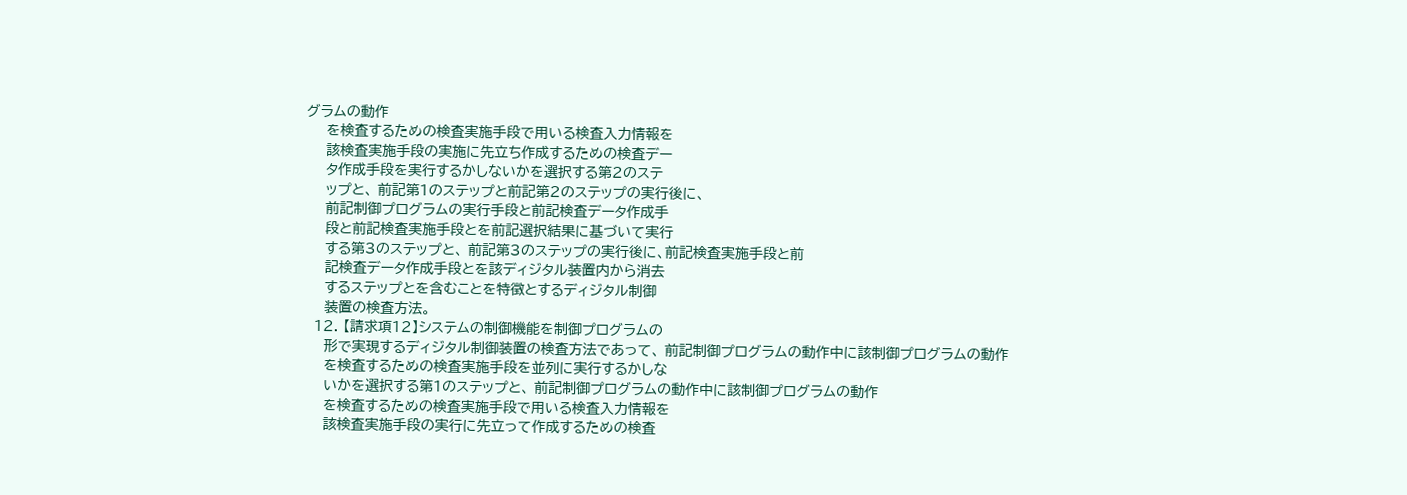グラムの動作
    を検査するための検査実施手段で用いる検査入力情報を
    該検査実施手段の実施に先立ち作成するための検査デー
    タ作成手段を実行するかしないかを選択する第2のステ
    ップと、 前記第1のステップと前記第2のステップの実行後に、
    前記制御プログラムの実行手段と前記検査データ作成手
    段と前記検査実施手段とを前記選択結果に基づいて実行
    する第3のステップと、 前記第3のステップの実行後に、前記検査実施手段と前
    記検査データ作成手段とを該ディジタル装置内から消去
    するステップとを含むことを特徴とするディジタル制御
    装置の検査方法。
  12. 【請求項12】システムの制御機能を制御プログラムの
    形で実現するディジタル制御装置の検査方法であって、 前記制御プログラムの動作中に該制御プログラムの動作
    を検査するための検査実施手段を並列に実行するかしな
    いかを選択する第1のステップと、 前記制御プログラムの動作中に該制御プログラムの動作
    を検査するための検査実施手段で用いる検査入力情報を
    該検査実施手段の実行に先立って作成するための検査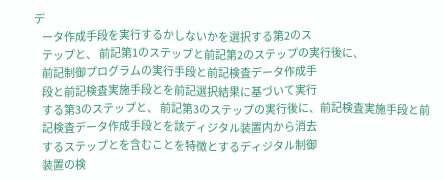デ
    ータ作成手段を実行するかしないかを選択する第2のス
    テップと、 前記第1のステップと前記第2のステップの実行後に、
    前記制御プログラムの実行手段と前記検査データ作成手
    段と前記検査実施手段とを前記選択結果に基づいて実行
    する第3のステップと、 前記第3のステップの実行後に、前記検査実施手段と前
    記検査データ作成手段とを該ディジタル装置内から消去
    するステップとを含むことを特徴とするディジタル制御
    装置の検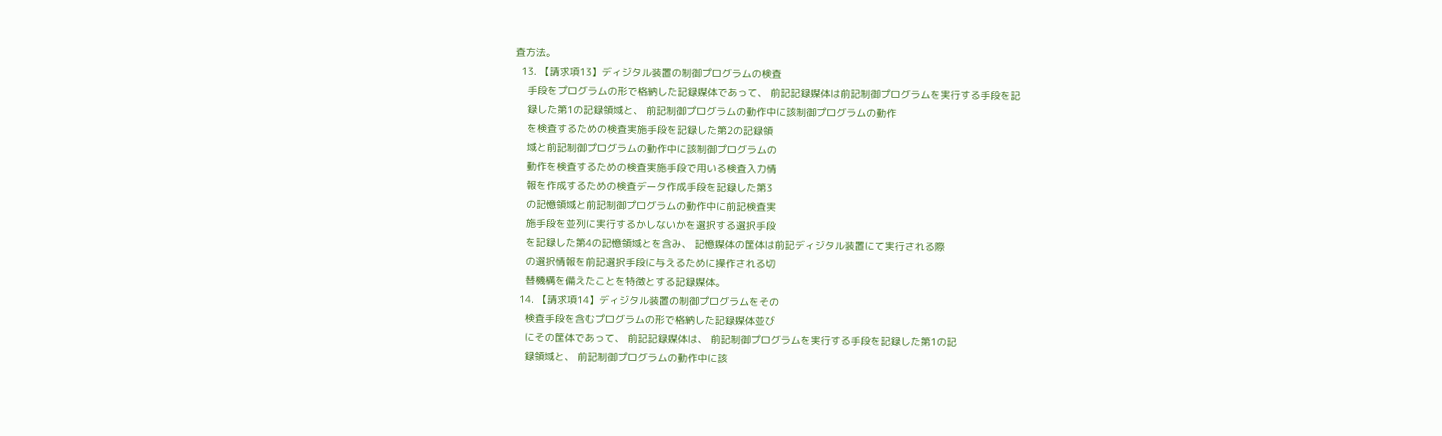査方法。
  13. 【請求項13】ディジタル装置の制御プログラムの検査
    手段をプログラムの形で格納した記録媒体であって、 前記記録媒体は前記制御プログラムを実行する手段を記
    録した第1の記録領域と、 前記制御プログラムの動作中に該制御プログラムの動作
    を検査するための検査実施手段を記録した第2の記録領
    域と前記制御プログラムの動作中に該制御プログラムの
    動作を検査するための検査実施手段で用いる検査入力情
    報を作成するための検査データ作成手段を記録した第3
    の記憶領域と前記制御プログラムの動作中に前記検査実
    施手段を並列に実行するかしないかを選択する選択手段
    を記録した第4の記憶領域とを含み、 記憶媒体の筐体は前記ディジタル装置にて実行される際
    の選択情報を前記選択手段に与えるために操作される切
    替機構を備えたことを特徴とする記録媒体。
  14. 【請求項14】ディジタル装置の制御プログラムをその
    検査手段を含むプログラムの形で格納した記録媒体並び
    にその筐体であって、 前記記録媒体は、 前記制御プログラムを実行する手段を記録した第1の記
    録領域と、 前記制御プログラムの動作中に該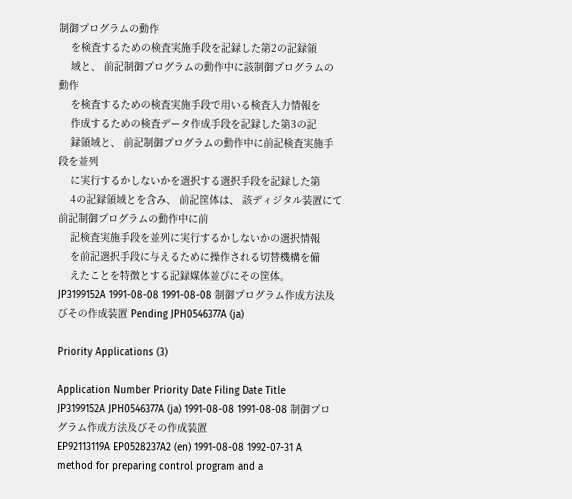制御プログラムの動作
    を検査するための検査実施手段を記録した第2の記録領
    域と、 前記制御プログラムの動作中に該制御プログラムの動作
    を検査するための検査実施手段で用いる検査入力情報を
    作成するための検査データ作成手段を記録した第3の記
    録領域と、 前記制御プログラムの動作中に前記検査実施手段を並列
    に実行するかしないかを選択する選択手段を記録した第
    4の記録領域とを含み、 前記筐体は、 該ディジタル装置にて前記制御プログラムの動作中に前
    記検査実施手段を並列に実行するかしないかの選択情報
    を前記選択手段に与えるために操作される切替機構を備
    えたことを特徴とする記録媒体並びにその筐体。
JP3199152A 1991-08-08 1991-08-08 制御プログラム作成方法及びその作成装置 Pending JPH0546377A (ja)

Priority Applications (3)

Application Number Priority Date Filing Date Title
JP3199152A JPH0546377A (ja) 1991-08-08 1991-08-08 制御プログラム作成方法及びその作成装置
EP92113119A EP0528237A2 (en) 1991-08-08 1992-07-31 A method for preparing control program and a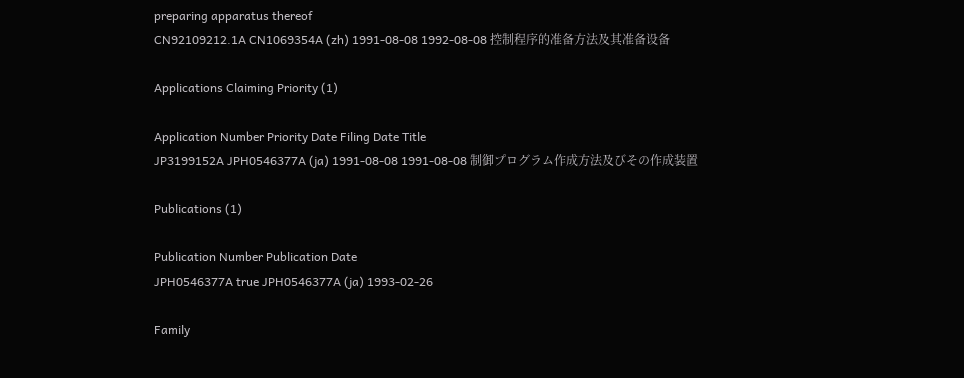preparing apparatus thereof
CN92109212.1A CN1069354A (zh) 1991-08-08 1992-08-08 控制程序的准备方法及其准备设备

Applications Claiming Priority (1)

Application Number Priority Date Filing Date Title
JP3199152A JPH0546377A (ja) 1991-08-08 1991-08-08 制御プログラム作成方法及びその作成装置

Publications (1)

Publication Number Publication Date
JPH0546377A true JPH0546377A (ja) 1993-02-26

Family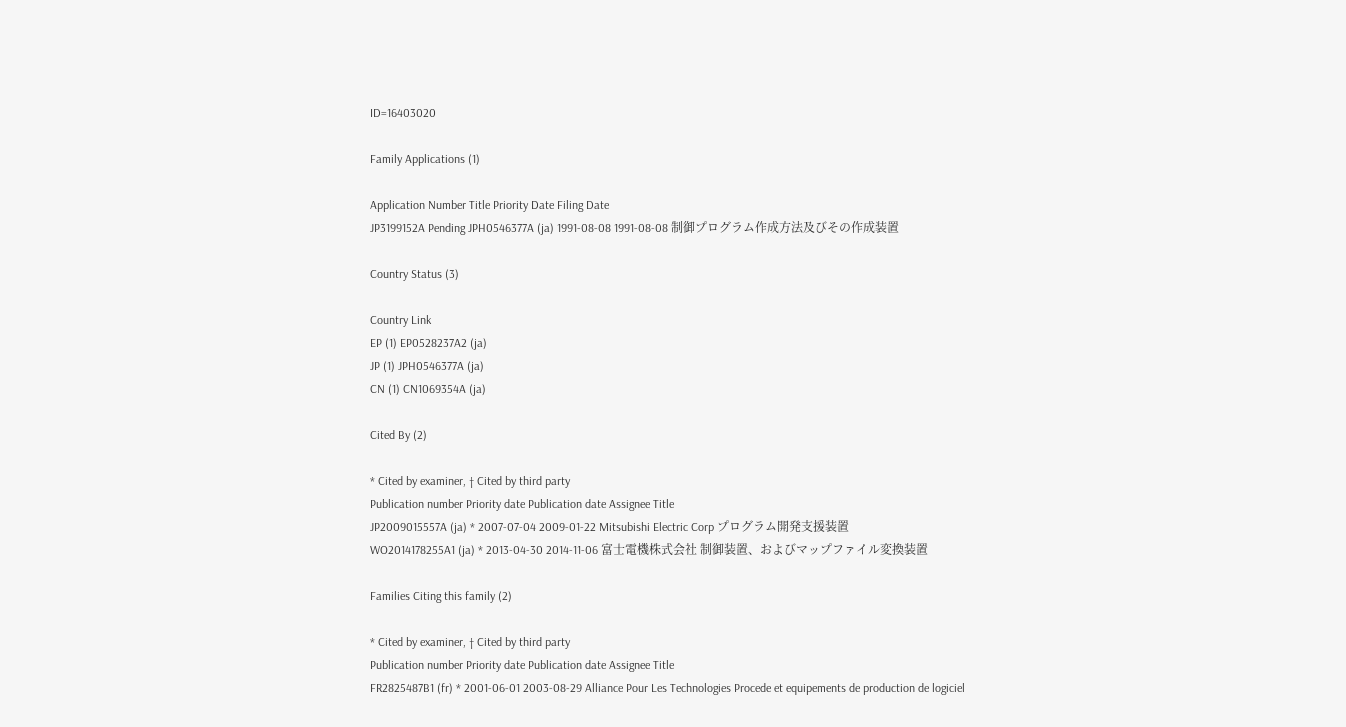ID=16403020

Family Applications (1)

Application Number Title Priority Date Filing Date
JP3199152A Pending JPH0546377A (ja) 1991-08-08 1991-08-08 制御プログラム作成方法及びその作成装置

Country Status (3)

Country Link
EP (1) EP0528237A2 (ja)
JP (1) JPH0546377A (ja)
CN (1) CN1069354A (ja)

Cited By (2)

* Cited by examiner, † Cited by third party
Publication number Priority date Publication date Assignee Title
JP2009015557A (ja) * 2007-07-04 2009-01-22 Mitsubishi Electric Corp プログラム開発支援装置
WO2014178255A1 (ja) * 2013-04-30 2014-11-06 富士電機株式会社 制御装置、およびマップファイル変換装置

Families Citing this family (2)

* Cited by examiner, † Cited by third party
Publication number Priority date Publication date Assignee Title
FR2825487B1 (fr) * 2001-06-01 2003-08-29 Alliance Pour Les Technologies Procede et equipements de production de logiciel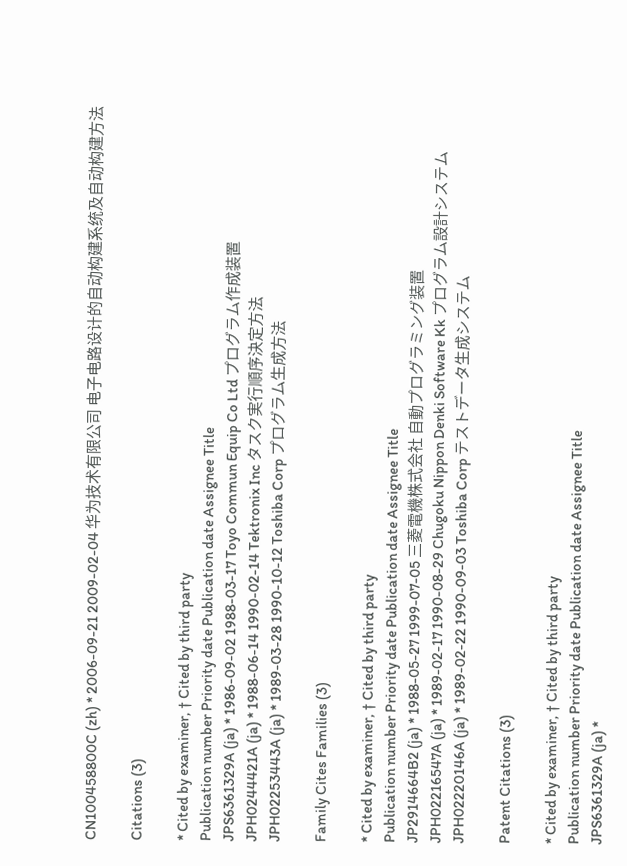CN100458800C (zh) * 2006-09-21 2009-02-04 华为技术有限公司 电子电路设计的自动构建系统及自动构建方法

Citations (3)

* Cited by examiner, † Cited by third party
Publication number Priority date Publication date Assignee Title
JPS6361329A (ja) * 1986-09-02 1988-03-17 Toyo Commun Equip Co Ltd プログラム作成装置
JPH0244421A (ja) * 1988-06-14 1990-02-14 Tektronix Inc タスク実行順序決定方法
JPH02253443A (ja) * 1989-03-28 1990-10-12 Toshiba Corp プログラム生成方法

Family Cites Families (3)

* Cited by examiner, † Cited by third party
Publication number Priority date Publication date Assignee Title
JP2914664B2 (ja) * 1988-05-27 1999-07-05 三菱電機株式会社 自動プログラミング装置
JPH02216547A (ja) * 1989-02-17 1990-08-29 Chugoku Nippon Denki Software Kk プログラム設計システム
JPH02220146A (ja) * 1989-02-22 1990-09-03 Toshiba Corp テストデータ生成システム

Patent Citations (3)

* Cited by examiner, † Cited by third party
Publication number Priority date Publication date Assignee Title
JPS6361329A (ja) *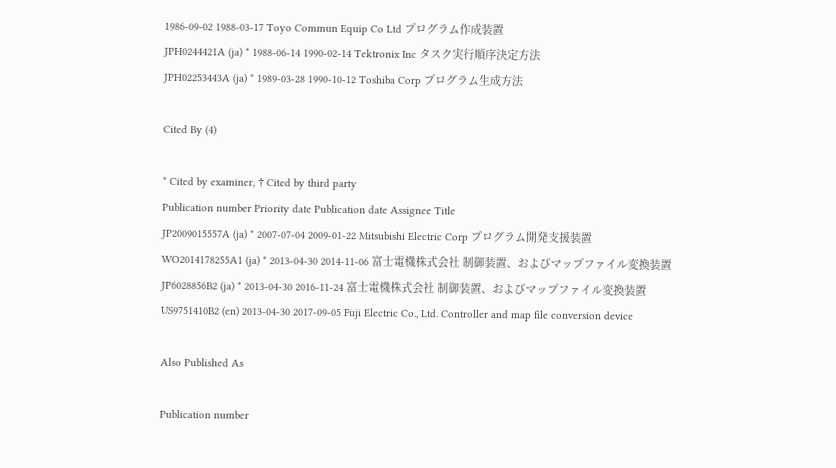1986-09-02 1988-03-17 Toyo Commun Equip Co Ltd プログラム作成装置
JPH0244421A (ja) * 1988-06-14 1990-02-14 Tektronix Inc タスク実行順序決定方法
JPH02253443A (ja) * 1989-03-28 1990-10-12 Toshiba Corp プログラム生成方法

Cited By (4)

* Cited by examiner, † Cited by third party
Publication number Priority date Publication date Assignee Title
JP2009015557A (ja) * 2007-07-04 2009-01-22 Mitsubishi Electric Corp プログラム開発支援装置
WO2014178255A1 (ja) * 2013-04-30 2014-11-06 富士電機株式会社 制御装置、およびマップファイル変換装置
JP6028856B2 (ja) * 2013-04-30 2016-11-24 富士電機株式会社 制御装置、およびマップファイル変換装置
US9751410B2 (en) 2013-04-30 2017-09-05 Fuji Electric Co., Ltd. Controller and map file conversion device

Also Published As

Publication number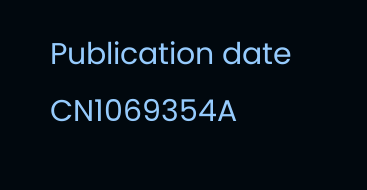Publication date
CN1069354A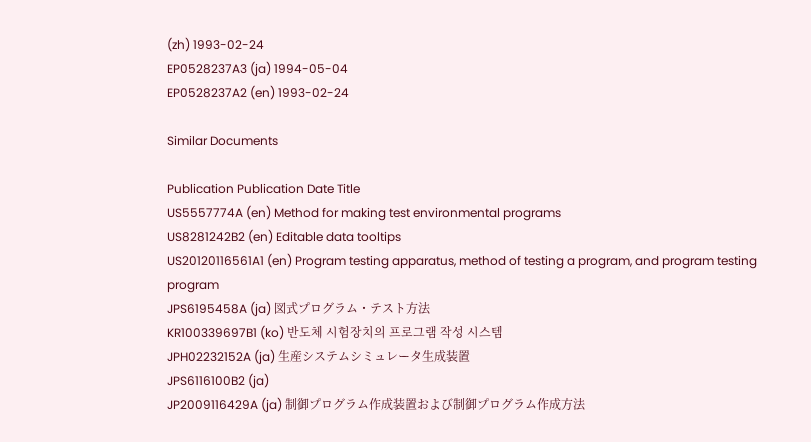(zh) 1993-02-24
EP0528237A3 (ja) 1994-05-04
EP0528237A2 (en) 1993-02-24

Similar Documents

Publication Publication Date Title
US5557774A (en) Method for making test environmental programs
US8281242B2 (en) Editable data tooltips
US20120116561A1 (en) Program testing apparatus, method of testing a program, and program testing program
JPS6195458A (ja) 図式プログラム・テスト方法
KR100339697B1 (ko) 반도체 시험장치의 프로그램 작성 시스템
JPH02232152A (ja) 生産システムシミュレータ生成装置
JPS6116100B2 (ja)
JP2009116429A (ja) 制御プログラム作成装置および制御プログラム作成方法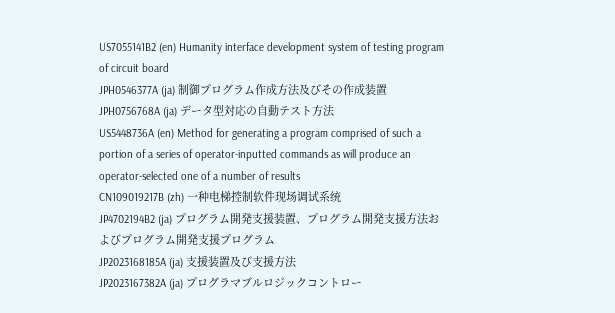US7055141B2 (en) Humanity interface development system of testing program of circuit board
JPH0546377A (ja) 制御プログラム作成方法及びその作成装置
JPH0756768A (ja) データ型対応の自動テスト方法
US5448736A (en) Method for generating a program comprised of such a portion of a series of operator-inputted commands as will produce an operator-selected one of a number of results
CN109019217B (zh) 一种电梯控制软件现场调试系统
JP4702194B2 (ja) プログラム開発支援装置、プログラム開発支援方法およびプログラム開発支援プログラム
JP2023168185A (ja) 支援装置及び支援方法
JP2023167382A (ja) プログラマブルロジックコントロー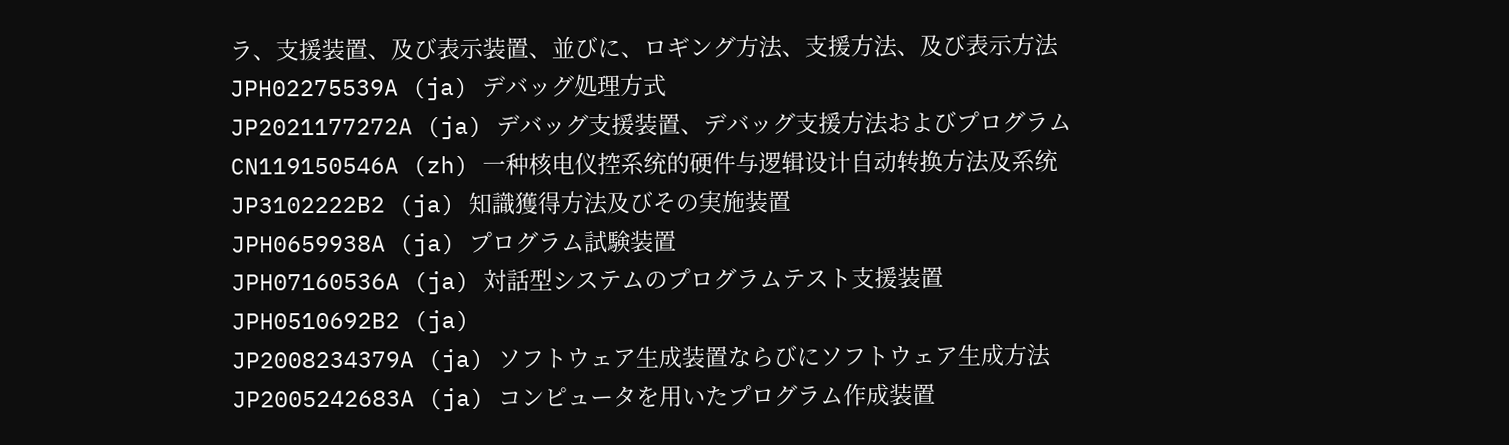ラ、支援装置、及び表示装置、並びに、ロギング方法、支援方法、及び表示方法
JPH02275539A (ja) デバッグ処理方式
JP2021177272A (ja) デバッグ支援装置、デバッグ支援方法およびプログラム
CN119150546A (zh) 一种核电仪控系统的硬件与逻辑设计自动转换方法及系统
JP3102222B2 (ja) 知識獲得方法及びその実施装置
JPH0659938A (ja) プログラム試験装置
JPH07160536A (ja) 対話型システムのプログラムテスト支援装置
JPH0510692B2 (ja)
JP2008234379A (ja) ソフトウェア生成装置ならびにソフトウェア生成方法
JP2005242683A (ja) コンピュータを用いたプログラム作成装置